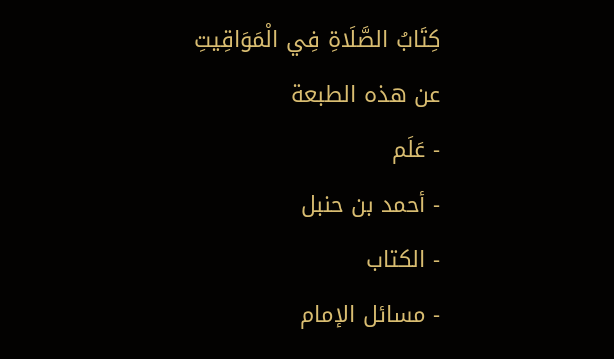كِتَابُ الصَّلَاةِ فِي الْمَوَاقِيتِ
عن هذه الطبعة
- عَلَم
- أحمد بن حنبل
- الكتاب
- مسائل الإمام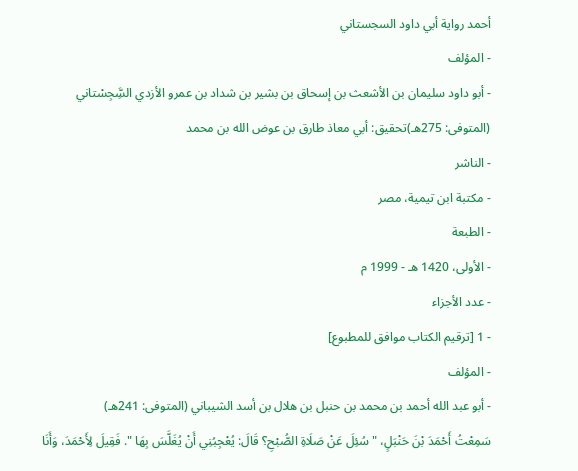أحمد رواية أبي داود السجستاني
- المؤلف
- أبو داود سليمان بن الأشعث بن إسحاق بن بشير بن شداد بن عمرو الأزدي السَِّجِسْتاني (المتوفى: 275هـ)تحقيق: أبي معاذ طارق بن عوض الله بن محمد
- الناشر
- مكتبة ابن تيمية، مصر
- الطبعة
- الأولى، 1420 هـ - 1999 م
- عدد الأجزاء
- 1 [ترقيم الكتاب موافق للمطبوع]
- المؤلف
- أبو عبد الله أحمد بن محمد بن حنبل بن هلال بن أسد الشيباني (المتوفى: 241هـ)
سَمِعْتُ أَحْمَدَ بْنَ حَنْبَلٍ، " سُئِلَ عَنْ صَلَاةِ الصُّبْحِ؟ قَالَ: يُعْجِبُنِي أَنْ يُغَلَّسَ بِهَا ". فَقِيلَ لِأَحْمَدَ، وَأَنَا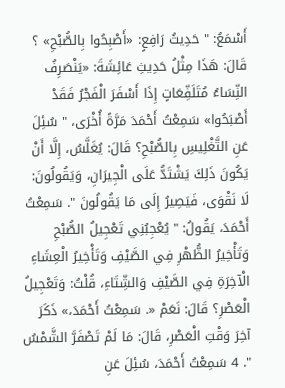أَسْمَعُ: " حَدِيثُ رَافِعٍ: «أَصْبِحُوا بِالصُّبْحِ» ؟ قَالَ: هَذَا مِثْلُ حَدِيثِ عَائِشَةَ: «يَنْصَرِفُ النِّسَاءُ مُتَلَفِّعَاتٍ إِذَا أَسْفَرَ الْفَجْرُ فَقَدْ أَصْبَحُوا» سَمِعْتُ أَحْمَدَ مَرَّةً أُخْرَى، " سُئِلَ عَنِ التَّغْلِيسِ بِالصُّبْحِ؟ قَالَ: يُغَلَّسُ، إِلَّا أَنْ يَكُونَ ذَلِكَ يَشْتَدُّ عَلَى الْجِيرَانِ، وَيَقُولُونَ: لَا نَقْوَى، فَيَصِيرُ إِلَى مَا يَقُولُونَ ". سَمِعْتُ أَحْمَدَ، يَقُولُ: " يُعْجِبُنِي تَعْجِيلُ الصُّبْحِ وَتَأْخِيرُ الظُّهْرِ فِي الصَّيْفِ وَتَأْخِيرُ الْعِشَاءِ الْآخِرَةِ فِي الصَّيْفِ وَالشِّتَاءِ، قُلْتُ: وَتَعْجِيلُ الْعَصْرِ؟ قَالَ: نَعَمْ «. سَمِعْتُ أَحْمَدَ،» ذَكَرَ آخِرَ وَقْتِ الْعَصْرِ، قَالَ: مَا لَمْ تَصْفَرَّ الشَّمْسُ ". 4 سَمِعْتُ أَحْمَدَ، سُئِلَ عَنِ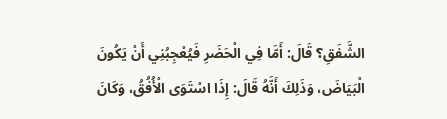الشَّفَقِ؟ قَالَ: أَمَّا فِي الْحَضَرِ فَيُعْجِبُنِي أَنْ يَكُونَ الْبَيَاضَ، وَذَلِكَ أَنَّهُ قَالَ: إِذَا اسْتَوَى الْأُفُقُ، وَكَانَ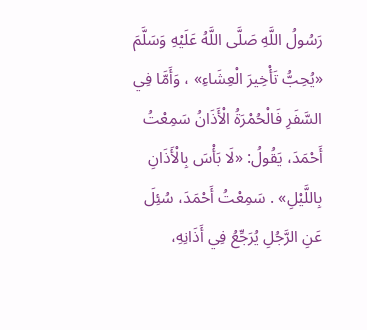رَسُولُ اللَّهِ صَلَّى اللَّهُ عَلَيْهِ وَسَلَّمَ «يُحِبُّ تَأْخِيرَ الْعِشَاءِ» ، وَأَمَّا فِي السَّفَرِ فَالْحُمْرَةُ الْأَذَانُ سَمِعْتُ أَحْمَدَ، يَقُولُ: «لَا بَأْسَ بِالْأَذَانِ بِاللَّيْلِ» . سَمِعْتُ أَحْمَدَ، سُئِلَ عَنِ الرَّجُلِ يُرَجِّعُ فِي أَذَانِهِ،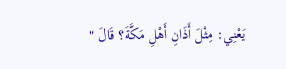يَعْنِي: مِثْلَ أَذَانِ أَهْلِ مَكَّةَ؟ قَالَ "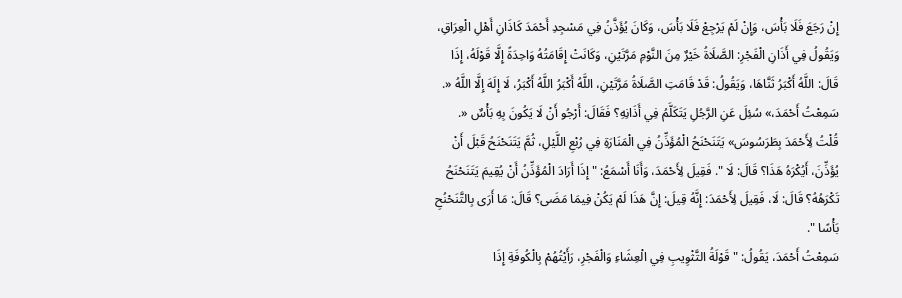إِنْ رَجَعَ فَلَا بَأْسَ، وَإِنْ لَمْ يَرْجِعْ فَلَا بَأْسَ، وَكَانَ يُؤَذَّنُ فِي مَسْجِدِ أَحْمَدَ كَاذَانِ أَهْلِ الْعِرَاقِ، وَيَقُولُ فِي أَذَانِ الْفَجْرِ: الصَّلَاةُ خَيْرٌ مِنَ النَّوْمِ مَرَّتَيْنِ، وَكَانَتْ إِقَامَتُهُ وَاحِدَةً إِلَّا قَوْلَهُ، إِذَا قَالَ: اللَّهُ أَكْبَرُ ثَنَّاهَا، وَيَقُولُ: قَدْ قَامَتِ الصَّلَاةُ مَرَّتَيْنِ، اللَّهُ أَكْبَرُ اللَّهُ أَكْبَرُ، لَا إِلَهَ إِلَّا اللَّهُ «. سَمِعْتُ أَحْمَدَ،» سُئِلَ عَنِ الرَّجُلِ يَتَكَلَّمُ فِي أَذَانِهِ؟ فَقَالَ: أَرْجُو أَنْ لَا يَكُونَ بِهِ بَأْسٌ «. قُلْتُ لِأَحْمَدَ بِطَرَسُوسَ» يَتَنَحْنَحُ الْمُؤَذِّنُ فِي الْمَنَارَةِ فِي رُبْعِ اللَّيْلِ، ثُمَّ يَتَنَحْنَحُ قَبْلَ أَنْ يُؤَذِّنَ، أَيُكْرَهُ هَذَا؟ قَالَ: لَا ". فَقِيلَ لِأَحْمَدَ، وَأَنَا أَسْمَعُ: " إِذَا أَرَادَ الْمُؤَذِّنُ أَنْ يُقِيمَ يَتَنَحْنَحُ تَكْرَهُهُ؟ قَالَ: لَا، فَقِيلَ لِأَحْمَدَ: إِنَّهُ قِيلَ: إِنَّ هَذَا لَمْ يَكُنْ فِيمَا مَضَى؟ قَالَ: مَا أَرَى بِالتَّنَحْنُحِ بَأْسًا ".
سَمِعْتُ أَحْمَدَ، يَقُولُ: " قَوْلَةُ التَّثْوِيبِ فِي الْعِشَاءِ وَالْفَجْرِ، رَأَيْتُهُمْ بِالْكُوفَةِ إِذَا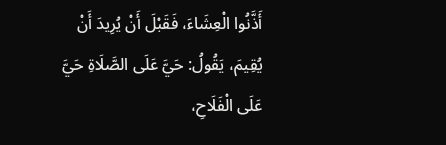أَذَّنُوا الْعِشَاءَ، فَقَبْلَ أَنْ يُرِيدَ أَنْ يُقِيمَ، يَقُولُ: حَيَّ عَلَى الصَّلَاةِ حَيَّ عَلَى الْفَلَاحِ،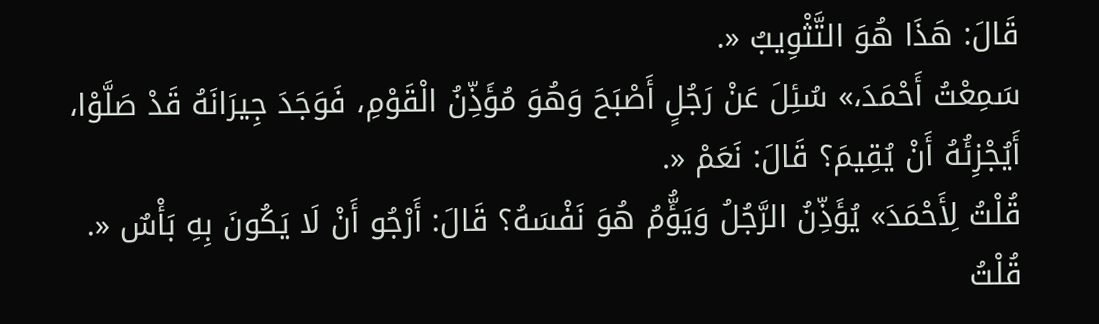قَالَ: هَذَا هُوَ التَّثْوِيبُ «.
سَمِعْتُ أَحْمَدَ،» سُئِلَ عَنْ رَجُلٍ أَصْبَحَ وَهُوَ مُؤَذِّنُ الْقَوْمِ، فَوَجَدَ جِيرَانَهُ قَدْ صَلَّوْا، أَيُجْزِئُهُ أَنْ يُقِيمَ؟ قَالَ: نَعَمْ «.
قُلْتُ لِأَحْمَدَ» يُؤَذِّنُ الرَّجُلُ وَيَؤُّمُ هُوَ نَفْسَهُ؟ قَالَ: أَرْجُو أَنْ لَا يَكُونَ بِهِ بَأْسٌ «.
قُلْتُ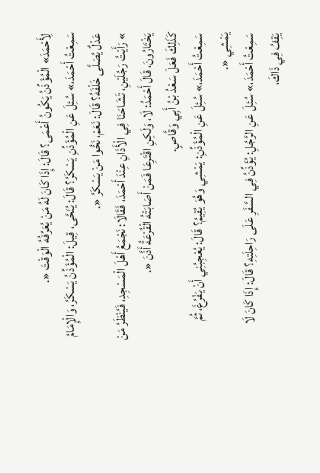لِأَحْمَدَ» الْمُؤَذِّنُ يَكُونُ أَعْمَى؟ قَالَ: إِذَا كَانَ لَهُ مَنْ يُعَرِّفُهُ الْوَقْتَ «.
سَمِعْتُ أَحْمَدَ،» سُئِلَ عَنِ الْمُؤَذِّنِ يَسْكَرُ؟ قَالَ: يُنَحَّى، قِيلَ: الْمُؤَذِّنُ يَسْكَرُ، وَالْإِمَامُ عَدْلٌ يُصَلَّى خَلْفَهُ؟ قَالَ: نَعَمْ، نَحُّوا مَنْ يَسْكَرُ «.
» رَأَيْتُ رَجُلَيْنِ، تَشَاحَنَا فِي الْأَذَانِ عِنْدَ أَحْمَدَ، فَقَالَا: نَجْمَعُ أَهْلَ الْمَسْجِدِ، فَيُنْظَرُ مَنْ يَخْتَارُونَ، قَالَ أَحْمَدُ: لَا، وَلَكِنِ اقْتَرِعَا فَمَنْ أَصَابَتْهُ الْقُرْعَةُ أَذَّنَ «.
كَذَلِكَ فَعَلَ سَعْدُ بْنُ أَبِي وَقَّاصٍ.
سَمِعْتُ أَحْمَدَ،» سُئِلَ عَنِ الْمُؤَذِّنِ: يَمْشِي وَهُوَ يُقِيمُ؟ قَالَ: يُعْجِبُنِي أَنْ يَفْرُغَ، ثُمَّ يَمْشِي «.
سَمِعْتُ أَحْمَدَ،» سُئِلَ عَنِ الرَّجُلِ: يُؤَذِّنُ فِي السَّفَرِ عَلَى رَاحِلَتِهِ؟ قَالَ: إِذَا كَانَ لَا يَقِفُ فِي ذَاكَ،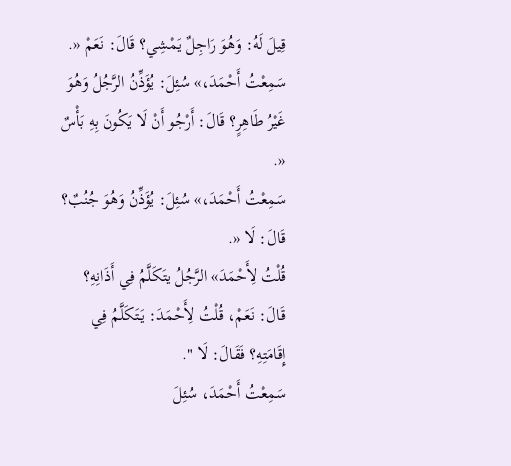قِيلَ لَهُ: وَهُوَ رَاجِلٌ يَمْشِي؟ قَالَ: نَعَمْ «.
سَمِعْتُ أَحْمَدَ،» سُئِلَ: يُؤَذِّنُ الرَّجُلُ وَهُوَ غَيْرُ طَاهِرٍ؟ قَالَ: أَرْجُو أَنْ لَا يَكُونَ بِهِ بَأْسٌ «.
سَمِعْتُ أَحْمَدَ،» سُئِلَ: يُؤَذِّنُ وَهُوَ جُنُبٌ؟ قَالَ: لَا «.
قُلْتُ لِأَحْمَدَ» الرَّجُلُ يتَكَلَّمُ فِي أَذَانِهِ؟ قَالَ: نَعَمْ، قُلْتُ لِأَحْمَدَ: يَتَكَلَّمُ فِي إِقَامَتِهِ؟ فَقَالَ: لَا ".
سَمِعْتُ أَحْمَدَ، سُئِلَ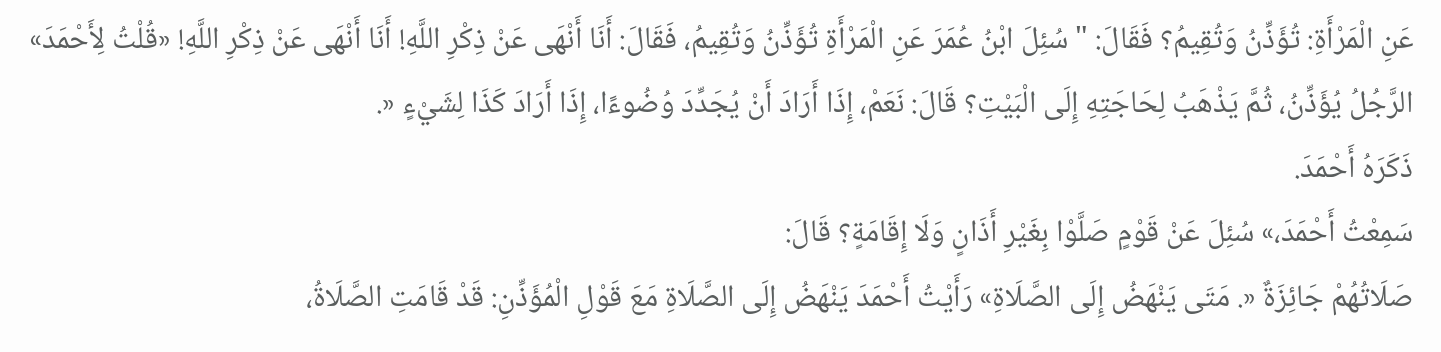عَنِ الْمَرْأَةِ: تُؤَذِّنُ وَتُقِيمُ؟ فَقَالَ: " سُئِلَ ابْنُ عُمَرَ عَنِ الْمَرْأَةِ تُؤَذِّنُ وَتُقِيمُ، فَقَالَ: أَنَا أَنْهَى عَنْ ذِكْرِ اللَّهِ! أَنَا أَنْهَى عَنْ ذِكْرِ اللَّهِ! «قُلْتُ لِأَحْمَدَ» الرَّجُلُ يُؤَذِّنُ، ثُمَّ يَذْهَبُ لِحَاجَتِهِ إِلَى الْبَيْتِ؟ قَالَ: نَعَمْ، إِذَا أَرَادَ أَنْ يُجَدِّدَ وُضُوءًا، إِذَا أَرَادَ كَذَا لِشَيْءٍ «.
ذَكَرَهُ أَحْمَدَ.
سَمِعْتُ أَحْمَدَ،» سُئِلَ عَنْ قَوْمٍ صَلَّوْا بِغَيْرِ أَذَانٍ وَلَا إِقَامَةٍ؟ قَالَ:
صَلَاتُهُمْ جَائِزَةٌ «. مَتَى يَنْهَضُ إِلَى الصَّلَاةِ» رَأَيْتُ أَحْمَدَ يَنْهَضُ إِلَى الصَّلَاةِ مَعَ قَوْلِ الْمُؤَذِّنِ: قَدْ قَامَتِ الصَّلَاةُ،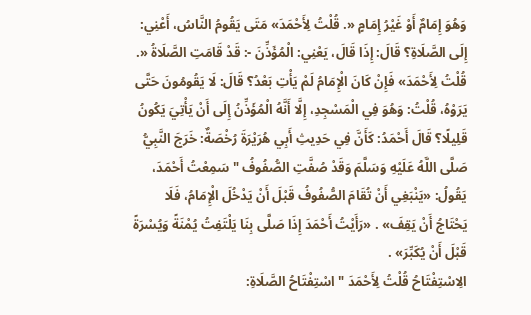وَهُوَ إِمَامٌ أَوْ غَيْرُ إِمَامٍ «. قُلْتُ لِأَحْمَدَ» مَتَى يَقُومُ النَّاسُ، أَعْنِي: إِلَى الصَّلَاةِ؟ قَالَ: إِذَا قَالَ، يَعْنِي: الْمُؤَذِّنَ -: قَدْ قَامَتِ الصَّلَاةُ «. قُلْتُ لِأَحْمَدَ» فَإِنْ كَانَ الْإِمَامُ لَمْ يَأْتِ بَعْدُ؟ قَالَ: لَا يَقُومُونَ حَتَّى يَرَوْهُ، قُلْتُ: وَهُوَ فِي الْمَسْجِدِ، إِلَّا أَنَّهُ الْمُؤَذِّنُ إِلَى أَنْ يَأْتِيَ يَكُونُ قَلِيلًا؟ قَالَ أَحْمَدُ: كَأَنَّ فِي حَدِيثِ أَبِي هُرَيْرَةَ رُخْصَةٌ: خَرَجَ النَّبِيُّ صَلَّى اللَّهُ عَلَيْهِ وَسَلَّمَ وَقَدْ صُفَّتِ الصُّفُوفُ " سَمِعْتُ أَحْمَدَ، يَقُولُ: «يَنْبَغِي أَنْ تُقَامَ الصُّفُوفُ قَبْلَ أَنْ يَدْخُلَ الْإِمَامُ، فَلَا يَحْتَاجُ أَنْ يَقِفَ» . «رَأَيْتُ أَحْمَدَ إِذَا صَلَّى بِنَا يَلْتَفِتُ يُمْنَةً وَيُسْرَةً قَبْلَ أَنْ يُكَبِّرَ» .
الِاسْتِفْتَاحُ قُلْتُ لِأَحْمَدَ " اسْتِفْتَاحُ الصَّلَاةِ: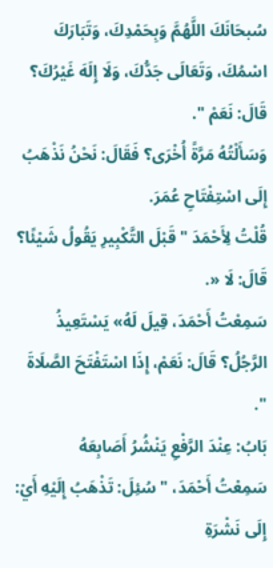سُبحَانَكَ اللَّهُمَّ وَبِحَمْدِكَ، وَتَبَارَكَ اسْمُكَ، وَتَعَالَى جَدُّكَ، وَلَا إِلَهَ غَيْرُكَ؟ قَالَ: نَعَمْ ".
وَسَأَلْتُهُ مَرَّةً أُخْرَى؟ فَقَالَ: نَحْنُ نَذْهَبُ إِلَى اسْتِفْتَاحِ عُمَرَ.
قُلْتُ لِأَحْمَدَ " قَبْلَ التَّكْبِيرِ يَقُولُ شَيْئًا؟ قَالَ: لَا «.
سَمِعْتُ أَحْمَدَ، قِيلَ لَهُ» يَسْتَعِيذُ الرَّجُلُ؟ قَالَ: نَعَمْ، إِذَا اسْتَفْتَحَ الصَّلَاةَ ".
بَابُ: عِنْدَ الرَّفْعِ يَنْشُرُ أَصَابِعَهُ
سَمِعْتُ أَحْمَدَ، " سُئِلَ: تَذْهَبُ إِلَيْهِ أَيْ: إِلَى نَشْرَةِ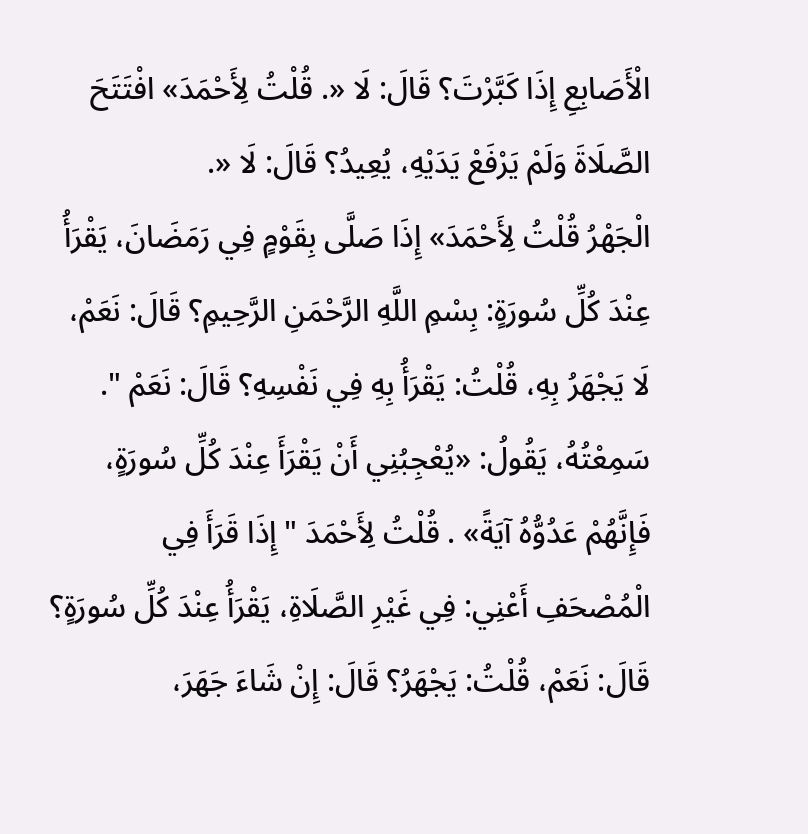الْأَصَابِعِ إِذَا كَبَّرْتَ؟ قَالَ: لَا «. قُلْتُ لِأَحْمَدَ» افْتَتَحَ الصَّلَاةَ وَلَمْ يَرْفَعْ يَدَيْهِ، يُعِيدُ؟ قَالَ: لَا «.
الْجَهْرُ قُلْتُ لِأَحْمَدَ» إِذَا صَلَّى بِقَوْمٍ فِي رَمَضَانَ، يَقْرَأُ عِنْدَ كُلِّ سُورَةٍ: بِسْمِ اللَّهِ الرَّحْمَنِ الرَّحِيمِ؟ قَالَ: نَعَمْ، لَا يَجْهَرُ بِهِ، قُلْتُ: يَقْرَأُ بِهِ فِي نَفْسِهِ؟ قَالَ: نَعَمْ ". سَمِعْتُهُ، يَقُولُ: «يُعْجِبُنِي أَنْ يَقْرَأَ عِنْدَ كُلِّ سُورَةٍ، فَإِنَّهُمْ عَدُوُّهُ آيَةً» . قُلْتُ لِأَحْمَدَ " إِذَا قَرَأَ فِي الْمُصْحَفِ أَعْنِي: فِي غَيْرِ الصَّلَاةِ، يَقْرَأُ عِنْدَ كُلِّ سُورَةٍ؟ قَالَ: نَعَمْ، قُلْتُ: يَجْهَرُ؟ قَالَ: إِنْ شَاءَ جَهَرَ،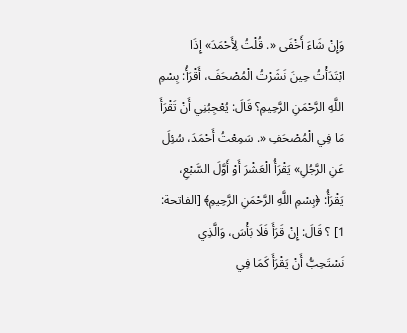وَإِنْ شَاءَ أَخْفَى «. قُلْتُ لِأَحْمَدَ» إِذَا ابْتَدَأْتُ حِينَ نَشَرْتُ الْمُصْحَفَ، أَقْرَأُ: بِسْمِ اللَّهِ الرَّحْمَنِ الرَّحِيمِ؟ قَالَ: يُعْجِبُنِي أَنْ تَقْرَأَ مَا فِي الْمُصْحَفِ «. سَمِعْتُ أَحْمَدَ، سُئِلَ عَنِ الرَّجُلِ» يَقْرَأُ الْعَشْرَ أَوْ أَوَّلَ السَّبْعِ، يَقْرَأُ: ﴿بِسْمِ اللَّهِ الرَّحْمَنِ الرَّحِيمِ﴾ [الفاتحة: 1] ؟ قَالَ: إِنْ قَرَأَ فَلَا بَأْسَ، وَالَّذِي نَسْتَحِبُّ أَنْ يَقْرَأَ كَمَا فِي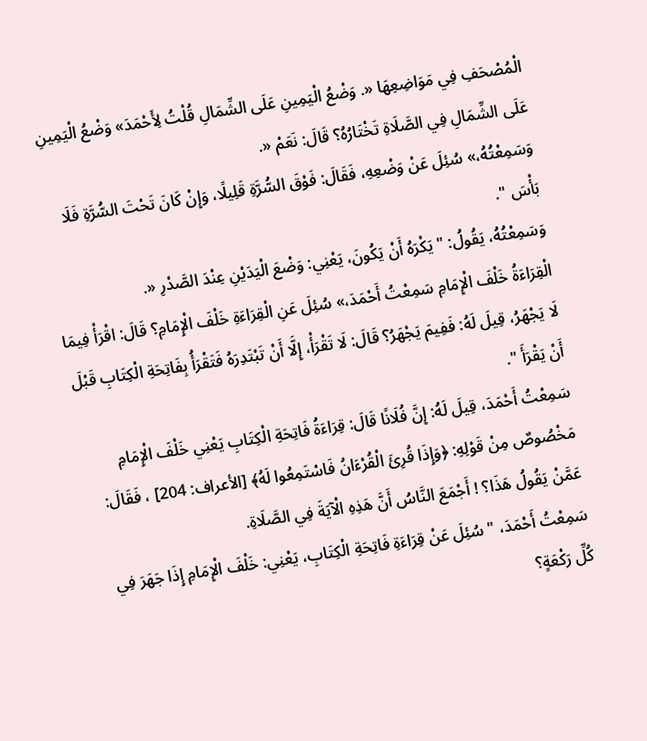الْمُصْحَفِ فِي مَوَاضِعِهَا «. وَضْعُ الْيَمِينِ عَلَى الشِّمَالِ قُلْتُ لِأَحْمَدَ» وَضْعُ الْيَمِينِ عَلَى الشِّمَالِ فِي الصَّلَاةِ تَخْتَارُهُ؟ قَالَ: نَعَمْ «.
وَسَمِعْتُهُ،» سُئِلَ عَنْ وَضْعِهِ، فَقَالَ: فَوْقَ السُّرَّةِ قَلِيلًا، وَإِنْ كَانَ تَحْتَ السُّرَّةِ فَلَا بَأْسَ ".
وَسَمِعْتُهُ، يَقُولُ: " يَكْرَهُ أَنْ يَكُونَ، يَعْنِي: وَضْعَ الْيَدَيْنِ عِنْدَ الصَّدْرِ «.
الْقِرَاءَةُ خَلْفَ الْإِمَامِ سَمِعْتُ أَحْمَدَ،» سُئِلَ عَنِ الْقِرَاءَةِ خَلْفَ الْإِمَامِ؟ قَالَ: اقْرَأْ فِيمَا لَا يَجْهَرُ، قِيلَ لَهُ: فَفِيمَ يَجْهَرُ؟ قَالَ: لَا تَقْرَأْ، إِلَّا أَنْ تَبْتَدِرَهُ فَتَقْرَأُ بِفَاتِحَةِ الْكِتَابِ قَبْلَ أَنْ يَقْرَأَ ".
سَمِعْتُ أَحْمَدَ، قِيلَ لَهُ: إِنَّ فُلَانًا قَالَ: قِرَاءَةُ فَاتِحَةِ الْكِتَابِ يَعْنِي خَلْفَ الْإِمَامِ مَخْصُوصٌ مِنْ قَوْلِهِ: ﴿وَإِذَا قُرِئَ الْقُرْءَانُ فَاسْتَمِعُوا لَهُ﴾ [الأعراف: 204] ، فَقَالَ: عَمَّنْ يَقُولُ هَذَا؟ ! أَجْمَعَ النَّاسُ أَنَّ هَذِهِ الْآيَةَ فِي الصَّلَاةِ.
سَمِعْتُ أَحْمَدَ، " سُئِلَ عَنْ قِرَاءَةِ فَاتِحَةِ الْكِتَابِ، يَعْنِي: خَلْفَ الْإِمَامِ إِذَا جَهَرَ فِي كُلِّ رَكْعَةٍ؟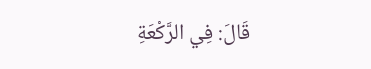قَالَ: فِي الرَّكْعَةِ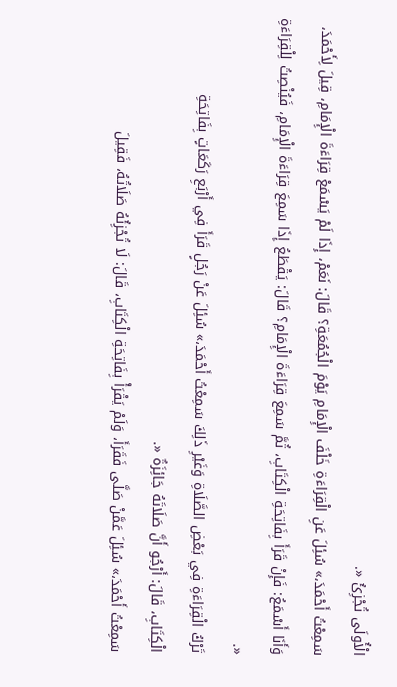الْأُولَى تُجْزِئُ «.
سَمِعْتُ أَحْمَدَ،» سُئِلَ عَنِ الْقِرَاءَةِ خَلْفَ الْإِمَامِ يَوْمَ الْجُمُعَةِ؟ قَالَ: نَعَمْ، إِذَا لَمْ يَسْمَعْ قِرَاءَةَ الْإِمَامِ، قِيلَ لِأَحْمَدَ، وَأَنَا أَسْمَعُ: فَإِنْ قَرَأَ بِفَاتِحَةِ الْكِتَابِ، ثُمَّ سَمِعَ قِرَاءَةَ الْإِمَامِ؟ قَالَ: يَقْطَعُ إِذَا سَمِعَ قِرَاءَةَ الْإِمَامِ، فَيُنْصِتُ لِلْقِرَاءَةِ «.
تَرْكُ الْقِرَاءَةِ فِي بَعْضِ الصَّلَاةِ وَغَيْرِ ذَلِكَ سَمِعْتُ أَحْمَدَ،» سُئِلَ عَنْ رَجُلٍ قَرَأَ فِي أَرْبَعِ رَكَعَاتٍ بِفَاتِحَةِ
الْكِتَابِ، قَالَ: أَرْجُو أَنَّ صَلَاتَهُ جَائِزَةٌ «.
سَمِعْتُ أَحْمَدَ،» سُئِلَ عَمَّنْ صَلَّى فَقَرَأَ، وَلَمْ يَقْرَأْ بِفَاتِحَةِ الْكِتَابِ، قَالَ: لَا تُجْزِئُهُ صَلَاتُهُ، فَقِيلَ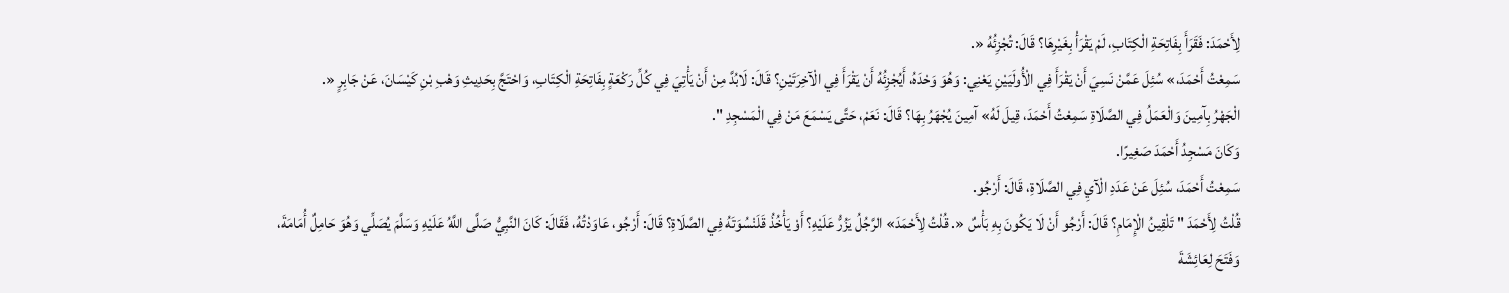لِأَحْمَدَ: فَقَرَأَ بِفَاتِحَةِ الْكِتَابِ، لَمْ يَقْرَأْ بِغَيْرِهَا؟ قَالَ: تُجْزِئُهُ «.
سَمِعْتُ أَحْمَدَ،» سُئِلَ عَمَّنْ نَسِيَ أَنْ يَقْرَأَ فِي الْأُولَيَيْنِ يَعْنِي: وَهُوَ وَحْدَهُ، أَيُجْزِئُهُ أَنْ يَقْرَأَ فِي الْآخِرَتَيْنِ؟ قَالَ: لَابُدَّ مِنْ أَنْ يَأْتِيَ فِي كُلِّ رَكْعَةٍ بِفَاتِحَةِ الْكِتَابِ، وَاحْتَجَّ بِحَدِيثِ وَهْبِ بْنِ كَيْسَانَ، عَنْ جَابِرٍ «.
الْجَهْرُ بِآمِينَ وَالْعَمَلُ فِي الصَّلَاةِ سَمِعْتُ أَحْمَدَ، قِيلَ لَهُ» آمِينَ يُجْهَرُ بِهَا؟ قَالَ: نَعَمْ، حَتَّى يَسْمَعَ مَنْ فِي الْمَسْجِدِ ".
وَكَانَ مَسْجِدُ أَحْمَدَ صَغِيرًا.
سَمِعْتُ أَحْمَدَ، سُئِلَ عَنْ عَدَدِ الْآيِ فِي الصَّلَاةِ، قَالَ: أَرْجُو.
قُلْتُ لِأَحْمَدَ " تَلْقِينُ الْإِمَامِ؟ قَالَ: أَرْجُو أَنْ لَا يَكُونَ بِهِ بَأْسٌ «. قُلْتُ لِأَحْمَدَ» الرَّجُلُ يَزُرُّ عَلَيْهِ؟ أَوْ يَأْخُذُ قَلَنْسُوَتَهُ فِي الصَّلَاةِ؟ قَالَ: أَرْجُو، عَاوَدْتُهُ، فَقَالَ: كَانَ النَّبِيُّ صَلَّى اللَّهُ عَلَيْهِ وَسَلَّمَ يُصَلِّي وَهُوَ حَامِلٌ أُمَامَةَ، وَفَتَحَ لِعَائِشَةَ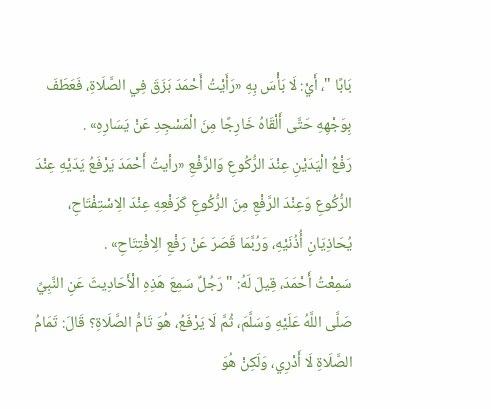بَابًا "، أَيْ: لَا بَأْسَ بِهِ «رَأَيْتُ أَحْمَدَ بَزَقَ فِي الصَّلَاةِ، فَعَطَفَ بِوَجْهِهِ حَتَّى أَلْقَاهُ خَارِجًا مِنَ الْمَسْجِدِ عَنْ يَسَارِهِ» .
رَفْعُ الْيَدَيْنِ عِنْدَ الرُّكُوعِ وَالرَّفْعِ «رأيتُ أَحْمَدَ يَرْفَعُ يَدَيْهِ عِنْدَ الرُّكُوعِ وَعِنْدَ الرَّفْعِ مِنَ الرُّكُوعِ كَرَفْعِهِ عِنْدَ الِاسْتِفْتَاحِ، يُحَاذِيَانِ أُذُنَيْهِ، وَرُبَّمَا قَصَرَ عَنْ رَفْعِ الِافْتِتَاحِ» .
سَمِعْتُ أَحْمَدَ، قِيلَ لَهُ: " رَجُلٌ سَمِعَ هَذِهِ الْأَحَادِيثَ عَنِ النَّبِيِّ صَلَّى اللَّهُ عَلَيْهِ وَسَلَّمَ، ثُمَّ لَا يَرْفَعُ، هُوَ تَامُّ الصَّلَاةِ؟ قَالَ: تَمَامُ الصَّلَاةِ لَا أَدْرِي، وَلَكِنْ هُوَ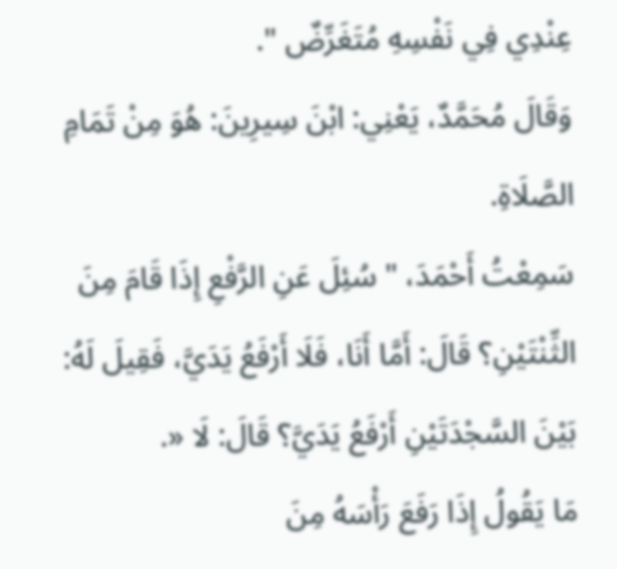عِنْدِي فِي نَفْسِهِ مُتَغَرِّضٌ ".
وَقَالَ مُحَمَّدٌ، يَعْنِي: ابْنَ سِيرِينَ: هُوَ مِنْ تَمَامِ الصَّلَاةِ.
سَمِعْتُ أَحْمَدَ، " سُئِلَ عَنِ الرَّفْعِ إِذَا قَامَ مِنَ الثِّنْتَيْنِ؟ قَالَ: أَمَّا أَنَا، فَلَا أَرْفَعُ يَدَيَّ، فَقِيلَ لَهُ: بَيْنَ السَّجْدَتَيْنِ أَرْفَعُ يَدَيَّ؟ قَالَ: لَا «.
مَا يَقُولُ إِذَا رَفَعَ رَأْسَهُ مِنَ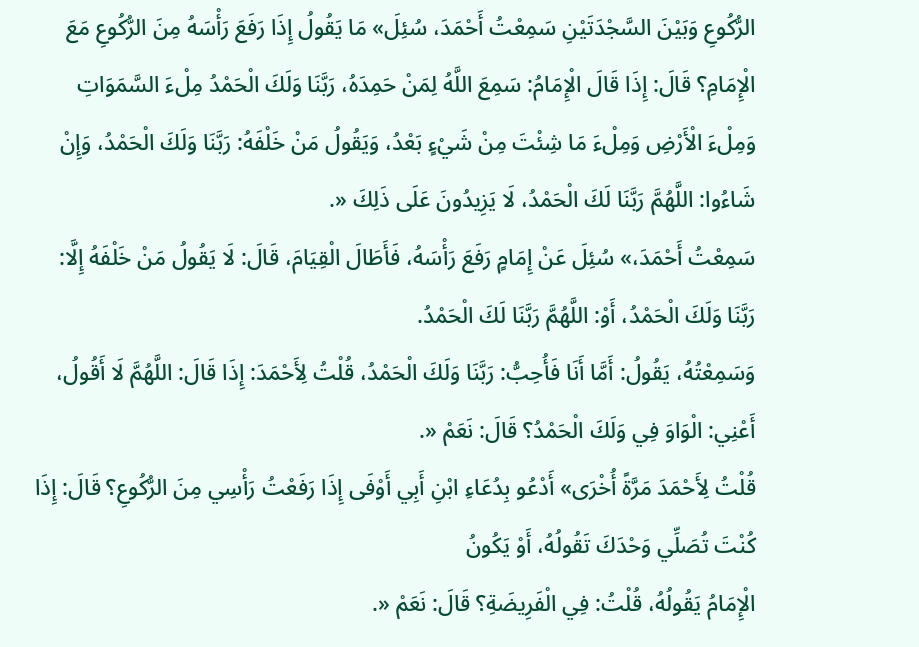الرُّكُوعِ وَبَيْنَ السَّجْدَتَيْنِ سَمِعْتُ أَحْمَدَ، سُئِلَ» مَا يَقُولُ إِذَا رَفَعَ رَأْسَهُ مِنَ الرُّكُوعِ مَعَ الْإِمَامِ؟ قَالَ: إِذَا قَالَ الْإِمَامُ: سَمِعَ اللَّهُ لِمَنْ حَمِدَهُ، رَبَّنَا وَلَكَ الْحَمْدُ مِلْءَ السَّمَوَاتِ وَمِلْءَ الْأَرْضِ وَمِلْءَ مَا شِئْتَ مِنْ شَيْءٍ بَعْدُ، وَيَقُولُ مَنْ خَلْفَهُ: رَبَّنَا وَلَكَ الْحَمْدُ، وَإِنْ شَاءُوا: اللَّهُمَّ رَبَّنَا لَكَ الْحَمْدُ، لَا يَزِيدُونَ عَلَى ذَلِكَ «.
سَمِعْتُ أَحْمَدَ،» سُئِلَ عَنْ إِمَامٍ رَفَعَ رَأْسَهُ، فَأَطَالَ الْقِيَامَ، قَالَ: لَا يَقُولُ مَنْ خَلْفَهُ إِلَّا: رَبَّنَا وَلَكَ الْحَمْدُ، أَوْ: اللَّهُمَّ رَبَّنَا لَكَ الْحَمْدُ.
وَسَمِعْتُهُ، يَقُولُ: أَمَّا أَنَا فَأُحِبُّ: رَبَّنَا وَلَكَ الْحَمْدُ، قُلْتُ لِأَحْمَدَ: إِذَا قَالَ: اللَّهُمَّ لَا أَقُولُ، أَعْنِي: الْوَاوَ فِي وَلَكَ الْحَمْدُ؟ قَالَ: نَعَمْ «.
قُلْتُ لِأَحْمَدَ مَرَّةً أُخْرَى» أَدْعُو بِدُعَاءِ ابْنِ أَبِي أَوْفَى إِذَا رَفَعْتُ رَأْسِي مِنَ الرُّكُوعِ؟ قَالَ: إِذَا كُنْتَ تُصَلِّي وَحْدَكَ تَقُولُهُ، أَوْ يَكُونُ
الْإِمَامُ يَقُولُهُ، قُلْتُ: فِي الْفَرِيضَةِ؟ قَالَ: نَعَمْ «.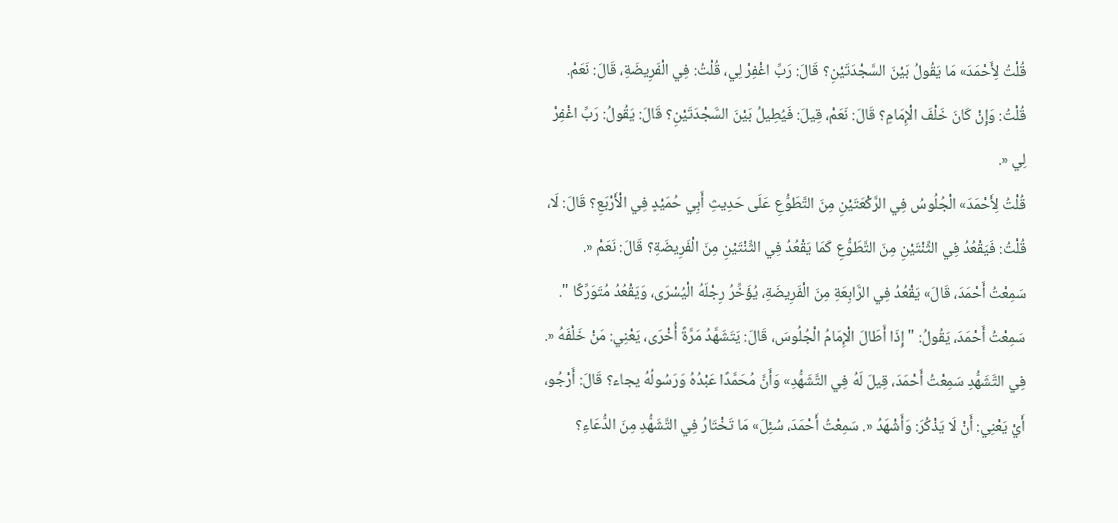قُلْتُ لِأَحْمَدَ» مَا يَقُولُ بَيْنَ السَّجْدَتَيْنِ؟ قَالَ: رَبِّ اغْفِرْ لِي، قُلْتُ: فِي الْفَرِيضَةِ، قَالَ: نَعَمْ.
قُلْتُ: وَإِنْ كَانَ خَلْفَ الْإِمَامِ؟ قَالَ: نَعَمْ، قِيلَ: فَيُطِيلُ بَيْنَ السَّجْدَتَيْنِ؟ قَالَ: يَقُولُ: رَبِّ اغْفِرْ لِي «.
قُلْتُ لِأَحْمَدَ» الْجُلُوسُ فِي الرَّكْعَتَيْنِ مِنَ التَّطَوُّعِ عَلَى حَدِيثِ أَبِي حُمَيْدٍ فِي الْأَرْبَعِ؟ قَالَ: لَا، قُلْتُ: فَيَقْعُدُ فِي الثِّنْتَيْنِ مِنَ التَّطَوُّعِ كَمَا يَقْعُدُ فِي الثِّنْتَيْنِ مِنَ الْفَرِيضَةِ؟ قَالَ: نَعَمْ «.
سَمِعْتُ أَحْمَدَ، قَالَ» يَقْعُدُ فِي الرَّابِعَةِ مِنَ الْفَرِيضَةِ، يُؤَخِّرُ رِجْلَهُ الْيُسْرَى، وَيَقْعُدُ مُتَوَرِّكًا ".
سَمِعْتُ أَحْمَدَ، يَقُولُ: " إِذَا أَطَالَ الْإِمَامُ الْجُلُوسَ، قَالَ: يَتَشَهَّدُ مَرَّةً أُخْرَى، يَعْنِي: مَنْ خَلْفَهُ «.
فِي التَّشَهُّدِ سَمِعْتُ أَحْمَدَ، قِيلَ لَهُ فِي التَّشَهُّدِ» وَأَنَّ مُحَمَّدًا عَبْدُهُ وَرَسُولُهُ يجاء؟ قَالَ: أَرْجُو، أَيْ يَعْنِي: أَنْ لَا يَذْكُرَ: وَأَشْهَدُ «. سَمِعْتُ أَحْمَدَ، سُئِلَ» مَا تَخْتَارُ فِي التَّشَهُّدِ مِنَ الدُّعَاءِ؟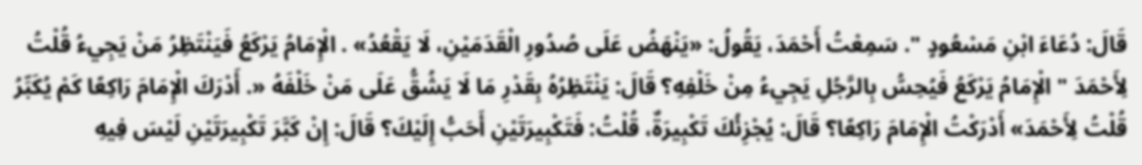قَالَ: دُعَاءَ ابْنِ مَسْعُودٍ ". سَمِعْتُ أَحْمَدَ، يَقُولُ: «يَنْهَضُ عَلَى صُدُورِ الْقَدَمَيْنِ، لَا يَقْعُدُ» . الْإِمَامُ يَرْكَعُ فَيَنْتَظِرُ مَنْ يَجِيءُ قُلْتُ لِأَحْمَدَ " الْإِمَامُ يَرْكَعُ فَيُحِسُّ بِالرَّجُلِ يَجِيءُ مِنْ خَلْفِهِ؟ قَالَ: يَنْتَظِرُهُ بِقَدْرِ مَا لَا يَشُقُّ عَلَى مَنْ خَلْفَهُ «. أَدْرَكَ الْإِمَامَ رَاكِعًا كَمْ يُكَبِّرُ قُلْتُ لِأَحْمَدَ» أَدْرَكْتُ الْإِمَامَ رَاكِعًا؟ قَالَ: يُجْزِئُكَ تَكْبِيرَةٌ، قُلْتُ: فَتَكْبِيرَتَيْنِ أَحَبُّ إِلَيْكَ؟ قَالَ: إِنْ كَبَّرَ تَكْبِيرَتَيْنِ لَيْسَ فِيهِ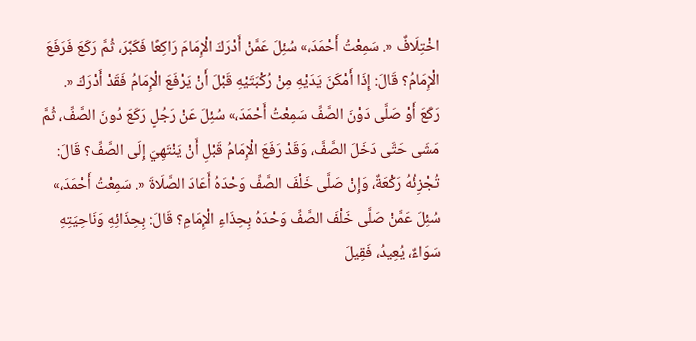اخْتِلَافٌ «. سَمِعْتُ أَحْمَدَ،» سُئِلَ عَمَّنْ أَدْرَكَ الْإِمَامَ رَاكِعًا فَكَبَّرَ، ثُمَّ رَكَعَ فَرَفَعَ الْإِمَامُ؟ قَالَ: إِذَا أَمْكَنَ يَدَيْهِ مِنْ رُكْبَتَيْهِ قَبْلَ أَنْ يَرْفَعَ الْإِمَامُ فَقَدْ أَدْرَكَ «.
رَكَعَ أَوْ صَلَّى دَوْنَ الصَّفِّ سَمِعْتُ أَحْمَدَ،» سُئِلَ عَنْ رَجُلٍ رَكَعَ دُونَ الصَّفِّ، ثُمَّ مَشَى حَتَّى دَخَلَ الصَّفَّ، وَقَدْ رَفَعَ الْإِمَامُ قَبْلِ أَنْ يَنْتَهِيَ إِلَى الصَّفِّ؟ قَالَ: تُجْزِئُهُ رَكْعَةٌ، وَإِنْ صَلَّى خَلْفَ الصَّفِّ وَحْدَهُ أَعَادَ الصَّلَاةَ «. سَمِعْتُ أَحْمَدَ،» سُئِلَ عَمَّنْ صَلَّى خَلْفَ الصَّفِّ وَحْدَهُ بِحِذَاءِ الْإِمَامِ؟ قَالَ: بِحِذَائِهِ وَنَاحِيَتِهِ سَوَاءٌ، يُعِيدُ، فَقِيلَ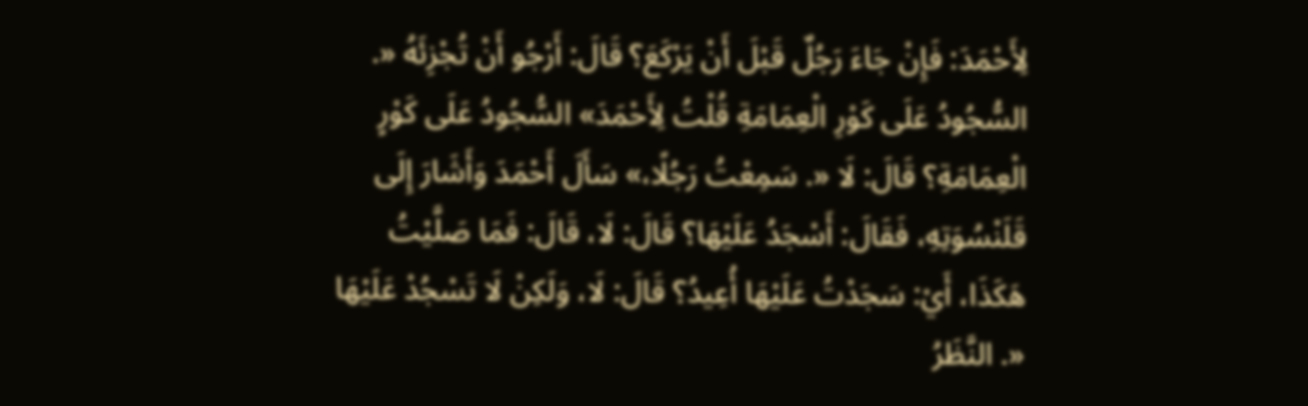لِأَحْمَدَ: فَإِنْ جَاءَ رَجُلٌ قَبْلَ أَنْ يَرْكَعَ؟ قَالَ: أَرْجُو أَنْ تُجْزِئَهُ «. السُّجُودُ عَلَى كَوْرِ الْعِمَامَةِ قُلْتُ لِأَحْمَدَ» السُّجُودُ عَلَى كَوْرٍ الْعِمَامَةِ؟ قَالَ: لَا «. سَمِعْتُ رَجُلًا،» سَأَلَ أَحْمَدَ وَأَشَارَ إِلَى قَلَنْسُوَتِهِ، فَقَالَ: أَسْجَدُ عَلَيْهَا؟ قَالَ: لَا، قَالَ: فَمَا صَلَّيْتُ هَكَذَا، أَيْ: سَجَدْتُ عَلَيْهَا أُعِيدُ؟ قَالَ: لَا، وَلَكِنْ لَا تَسْجُدْ عَلَيْهَا «. النَّظَرُ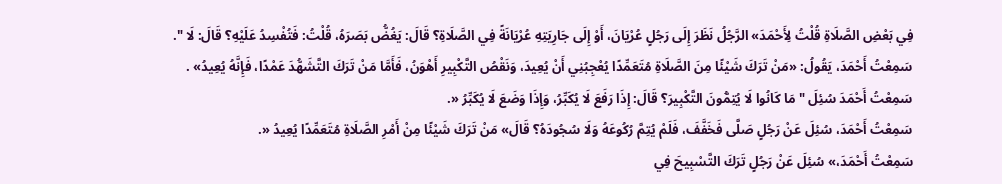فِي بَعْضِ الصَّلَاةِ قُلْتُ لِأَحْمَدَ» الرَّجُلُ نَظَرَ إِلَى رَجُلٍ عُرْيَانَ، أَوْ إِلَى جَارِيَتِهِ عُرْيَانَةً فِي الصَّلَاةِ؟ قَالَ: يَغُضُّ بَصَرَهُ، قُلْتُ: فَتُفْسِدُ عَلَيْهِ؟ قَالَ: لَا ". سَمِعْتُ أَحْمَدَ، يَقُولُ: «مَنْ تَرَكَ شَيْئًا مِنَ الصَّلَاةِ مُتَعَمِّدًا يُعْجِبُنِي أَنْ يُعِيدَ، وَنَقْصُ التَّكْبِيرِ أَهْوَنُ، فَأَمَّا مَنْ تَرَكَ التَّشَهُّدَ عَمْدًا، فَإِنَّهُ يُعِيدُ» .
سَمِعْتُ أَحْمَدَ سُئِلَ " مَا كَانُوا لَا يُتِمُّونَ التَّكْبِيرَ؟ قَالَ: إِذَا رَفَعَ لَا يُكَبِّرُ، وَإِذَا وَضَعَ لَا يُكَبِّرُ «.
سَمِعْتُ أَحْمَدَ، سُئِلَ عَنْ رَجُلٍ صَلَّى فَخَفَّفَ، فَلَمْ يُتِمَّ رُكُوعَهُ وَلَا سُجُودَهُ؟ قَالَ» مَنْ تَرَكَ شَيْئًا مِنْ أَمْرِ الصَّلَاةِ مُتَعَمِّدًا يُعِيدُ «.
سَمِعْتُ أَحْمَدَ،» سُئِلَ عَنْ رَجُلٍ تَرَكَ التَّسْبِيحَ فِي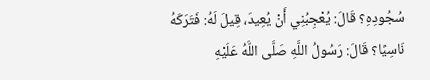سُجُودِهِ؟ قَالَ: يُعْجِبُنِي أَنْ يُعِيدَ، قِيلَ لَهُ: فَتَرَكَهُ نَاسِيًا؟ قَالَ: رَسُولُ اللَّهِ صَلَّى اللَّهُ عَلَيْهِ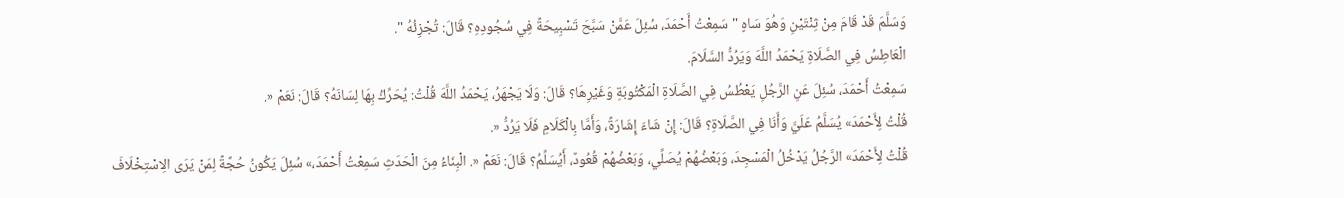وَسَلَّمَ قَدْ قَامَ مِنْ ثِنْتَيْنِ وَهُوَ سَاهٍ " سَمِعْتُ أَحْمَدَ، سُئِلَ عَمَّنْ سَبَّحَ تَسْبِيحَةً فِي سُجُودِهِ؟ قَالَ: تُجْزِئُهُ ".
الْعَاطِسُ فِي الصَّلَاةِ يَحْمَدُ اللَّهَ وَيَرُدُّ السَّلَامَ.
سَمِعْتُ أَحْمَدَ، سُئِلَ عَنِ الرَّجُلِ يَعْطُسُ فِي الصَّلَاةِ الْمَكْتُوبَةِ وَغَيْرِهَا؟ قَالَ: وَلَا يَجْهَرُ، يَحْمَدُ اللَّهَ قُلْتُ: يُحَرِّكُ بِهَا لِسَانَهُ؟ قَالَ: نَعَمْ «.
قُلْتُ لِأَحْمَدَ» يُسَلَّمُ عَلَيَّ وَأَنَا فِي الصَّلَاةِ؟ قَالَ: إِنْ شَاءَ إِشَارَةً، وَأَمَّا بِالْكَلَامِ فَلَا يَرُدُّ «.
قُلْتُ لِأَحْمَدَ» الرَّجُلُ يَدْخُلُ الْمَسْجِدَ، وَبَعْضُهُمْ يُصَلِّي، وَبَعْضُهُمْ قُعُودٌ، أَيُسَلِّمُ؟ قَالَ: نَعَمْ «. الْبِنَاءُ مِنَ الْحَدَثِ سَمِعْتُ أَحْمَدَ،» سُئِلَ يَكُونُ حُجَّةً لِمَنْ يَرَى الِاسْتِخْلَافَ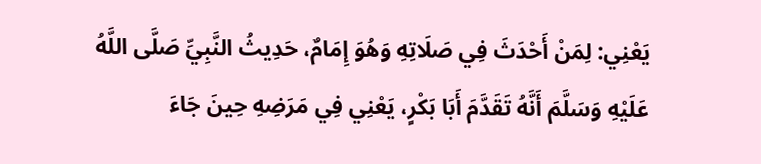يَعْنِي: لِمَنْ أَحْدَثَ فِي صَلَاتِهِ وَهُوَ إِمَامٌ، حَدِيثُ النَّبِيِّ صَلَّى اللَّهُ عَلَيْهِ وَسَلَّمَ أَنَّهُ تَقَدَّمَ أَبَا بَكْرٍ، يَعْنِي فِي مَرَضِهِ حِينَ جَاءَ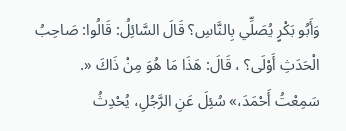وَأَبُو بَكْرٍ يُصَلِّي بِالنَّاسِ؟ قَالَ السَّائِلُ: قَالُوا: صَاحِبُ الْحَدَثِ أَوْلَى؟ ، قَالَ: هَذَا مَا هُوَ مِنْ ذَاكَ «.
سَمِعْتُ أَحْمَدَ،» سُئِلَ عَنِ الرَّجُلِ، يُحْدِثُ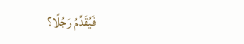فَيُقَدِّمُ رَجُلًا؟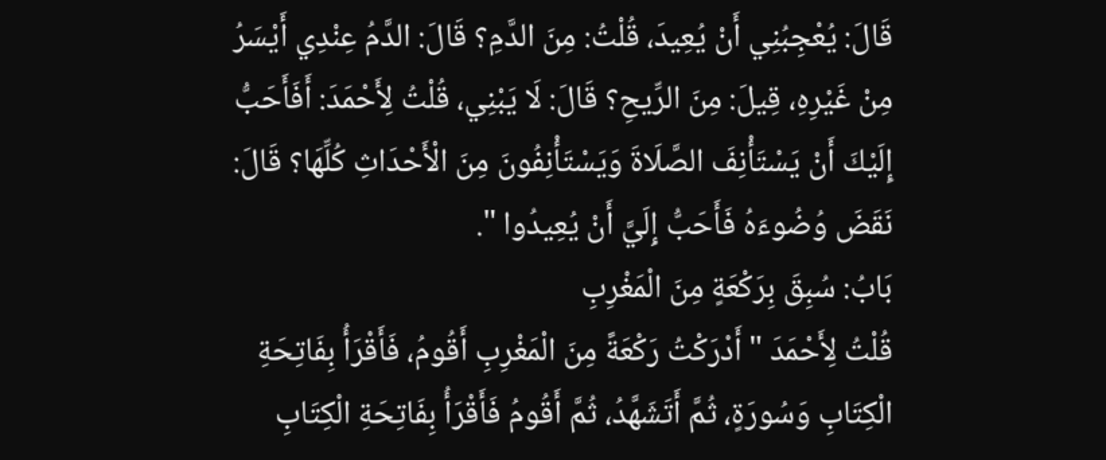قَالَ: يُعْجِبُنِي أَنْ يُعِيدَ، قُلْتُ: مِنَ الدَّمِ؟ قَالَ: الدَّمُ عِنْدِي أَيْسَرُ مِنْ غَيْرِهِ، قِيلَ: مِنَ الرِّيحِ؟ قَالَ: لَا يَبْنِي، قُلْتُ لِأَحْمَدَ: أَفَأَحَبُّ إِلَيْكَ أَنْ يَسْتَأْنِفَ الصَّلَاةَ وَيَسْتَأْنِفُونَ مِنَ الْأَحْدَاثِ كُلِّهَا؟ قَالَ: نَقَضَ وُضُوءَهُ فَأَحَبُّ إِلَيَّ أَنْ يُعِيدُوا ".
بَابُ: سُبِقَ بِرَكْعَةٍ مِنَ الْمَغْرِبِ
قُلْتُ لِأَحْمَدَ " أَدْرَكْتُ رَكْعَةً مِنَ الْمَغْرِبِ أَقُومُ، فَأَقْرَأُ بِفَاتِحَةِ الْكِتَابِ وَسُورَةٍ، ثُمَّ أَتَشَهَّدُ، ثُمَّ أَقُومُ فَأَقْرَأُ بِفَاتِحَةِ الْكِتَابِ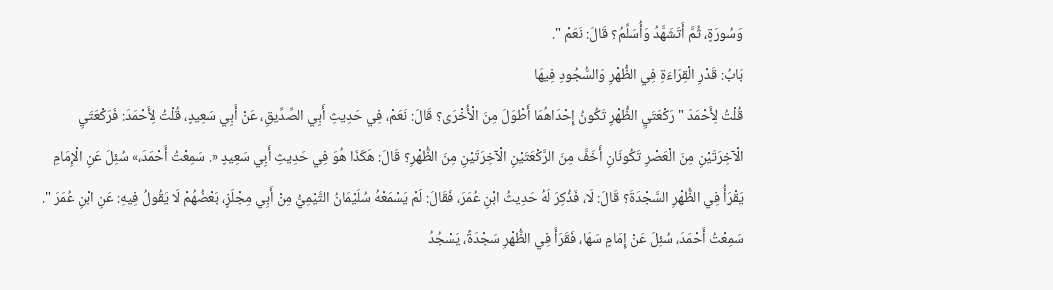وَسُورَةٍ، ثُمَّ أَتَشَهَّدُ وَأُسَلِّمُ؟ قَالَ: نَعَمْ ".
بَابُ: قَدْرِ الْقِرَاءَةِ فِي الظُّهْرِ وَالسُّجُودِ فِيهَا
قُلْتُ لِأَحْمَدَ " رَكْعَتَيِ الظُّهْرِ تَكُونُ إِحْدَاهُمَا أَطْوَلَ مِنَ الْأُخْرَى؟ قَالَ: نَعَمْ، فِي حَدِيثِ أَبِي الصِّدِّيقِ، عَنْ أَبِي سَعِيدٍ، قُلْتُ لِأَحْمَدَ: فَرَكْعَتَيِ الْآخِرَتَيْنِ مِنَ الْعَصْرِ تَكُونَانِ أَخَفَّ مِنَ الرَّكْعَتَيْنِ الْآخِرَتَيْنِ مِنَ الظُّهْرِ؟ قَالَ: هَكَذَا هُوَ فِي حَدِيثِ أَبِي سَعِيدٍ «. سَمِعْتُ أَحْمَدَ،» سُئِلَ عَنِ الْإِمَامِ يَقْرَأُ فِي الظُّهْرِ السَّجْدَةَ؟ قَالَ: لَا، فَذُكِرَ لَهُ حَدِيثُ ابْنِ عُمَرَ، فَقَالَ: لَمْ يَسْمَعْهُ سُلَيْمَانُ التَّيْمِيُّ مِنْ أَبِي مِجْلَزٍ، بَعْضُهُمْ لَا يَقُولُ فِيهِ: عَنِ ابْنِ عُمَرَ ". سَمِعْتُ أَحْمَدَ، سُئِلَ عَنْ إِمَامٍ سَهَا، فَقَرَأَ فِي الظُّهْرِ سَجْدَةً، يَسْجُدُ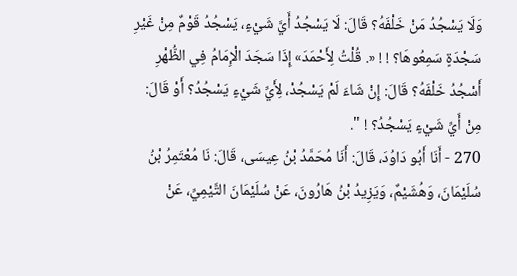وَلَا يَسْجُدُ مَنْ خَلْفَهُ؟ قَالَ: لَا يَسْجُدُ أَيَّ شَيْءٍ، يَسْجُدُ قَوْمٌ مِنْ غَيْرِ سَجْدَةٍ سَمِعُوهَا؟ ! ! «. قُلْتُ لِأَحْمَدَ» إِذَا سَجَدَ الْإِمَامُ فِي الظُّهْرِ أَسْجُدُ خَلْفَهُ؟ قَالَ: إِنْ شَاءَ لَمْ يَسْجُدْ، لِأَيِّ شَيْءٍ يَسْجُدُ؟ أَوْ قَالَ: مِنْ أَيِّ شَيْءٍ يَسْجُدُ؟ ! ".
270 - أَنَا أَبُو دَاوُدَ، قَالَ: أَنَا مُحَمَّدُ بْنُ عِيسَى، قَالَ: نَا مُعْتَمِرُ بْنُ سُلَيْمَانَ، وَهُشَيْمٌ، وَيَزِيدُ بْنُ هَارُونَ، عَنْ سُلَيْمَانَ التَّيْمِيِّ، عَنْ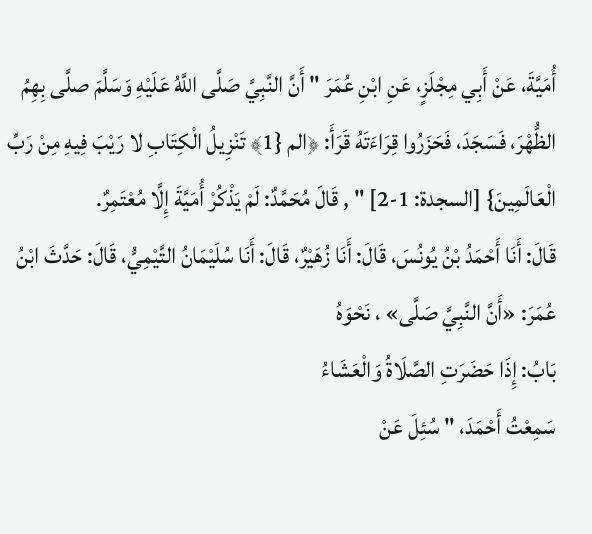أُمَيَّةَ، عَنْ أَبِي مِجْلَزٍ، عَنِ ابْنِ عُمَرَ " أَنَّ النَّبِيَّ صَلَّى اللَّهُ عَلَيْهِ وَسَلَّمَ صلَّى بِهِمُ الظُّهْرَ، فَسَجَدَ، فَحَزَرُوا قِرَاءَتَهُ قَرَأَ: ﴿الم {1﴾ تَنْزِيلُ الْكِتَابِ لا رَيْبَ فِيهِ مِنْ رَبِّ الْعَالَمِينَ} [السجدة: 1-2] " , قَالَ مُحَمَّدٌ: لَمْ يَذْكُرْ أُمَيَّةَ إِلَّا مُعْتَمِرٌ.
قَالَ: أَنَا أَحْمَدُ بْنُ يُونُسَ، قَالَ: أَنَا زُهَيْرٌ، قَالَ: أَنَا سُلَيْمَانُ التَّيْمِيُّ، قَالَ: حَدَّثَ ابْنُ عُمَرَ: «أَنَّ النَّبِيَّ صَلَّى» ، نَحْوَهُ
بَابُ: إِذَا حَضَرَتِ الصَّلَاةُ وَالْعَشَاءُ
سَمِعْتُ أَحْمَدَ، " سُئِلَ عَنْ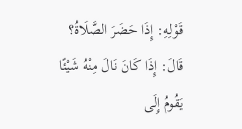قَوْلِهِ: إِذَا حَضَرَ الصَّلَاةُ؟ قَالَ: إِذَا كَانَ نَالَ مِنْهُ شَيْئًا يَقُومُ إِلَى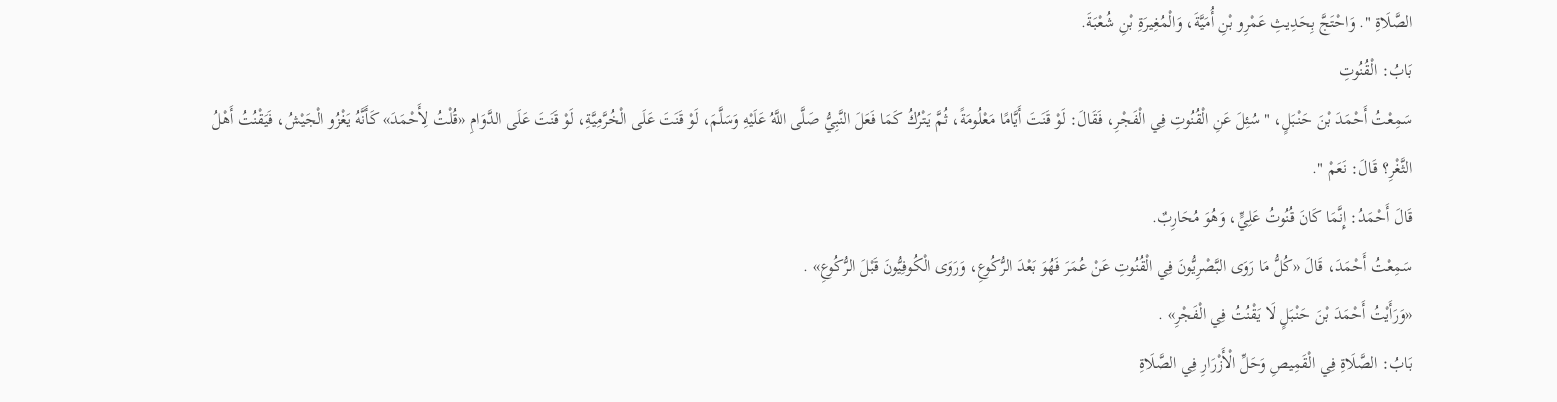الصَّلَاةِ ". وَاحْتَجَّ بِحَدِيثِ عَمْرِو بْنِ أُمَيَّةَ، وَالْمُغِيرَةِ بْنِ شُعْبَةَ.
بَابُ: الْقُنُوتِ
سَمِعْتُ أَحْمَدَ بْنَ حَنْبَلٍ، " سُئِلَ عَنِ الْقُنُوتِ فِي الْفَجْرِ، فَقَالَ: لَوْ قَنَتَ أَيَّامًا مَعْلُومَةً، ثُمَّ يَتْرُكُ كَمَا فَعَلَ النَّبِيُّ صَلَّى اللَّهُ عَلَيْهِ وَسَلَّمَ، لَوْ قَنَتَ عَلَى الْخُرَّمِيَّةِ، لَوْ قَنَتَ عَلَى الدَّوَامِ «قُلْتُ لِأَحْمَدَ» كَأَنَّهُ يَغْزُو الْجَيْشُ، فَيَقْنُتُ أَهْلُ الثَّغْرِ؟ قَالَ: نَعَمْ ".
قَالَ أَحْمَدُ: إِنَّمَا كَانَ قُنُوتُ عَلِيٍّ، وَهُوَ مُحَارِبٌ.
سَمِعْتُ أَحْمَدَ، قَالَ «كُلُّ مَا رَوَى البَّصْرِيُّونَ فِي الْقُنُوتِ عَنْ عُمَرَ فَهُوَ بَعْدَ الرُّكُوعِ، وَرَوَى الْكُوفِيُّونَ قَبْلَ الرُّكُوعِ» .
«وَرَأَيْتُ أَحْمَدَ بْنَ حَنْبَلٍ لَا يَقْنُتُ فِي الْفَجْرِ» .
بَابُ: الصَّلَاةِ فِي الْقَمِيصِ وَحَلِّ الْأَزْرَارِ فِي الصَّلَاةِ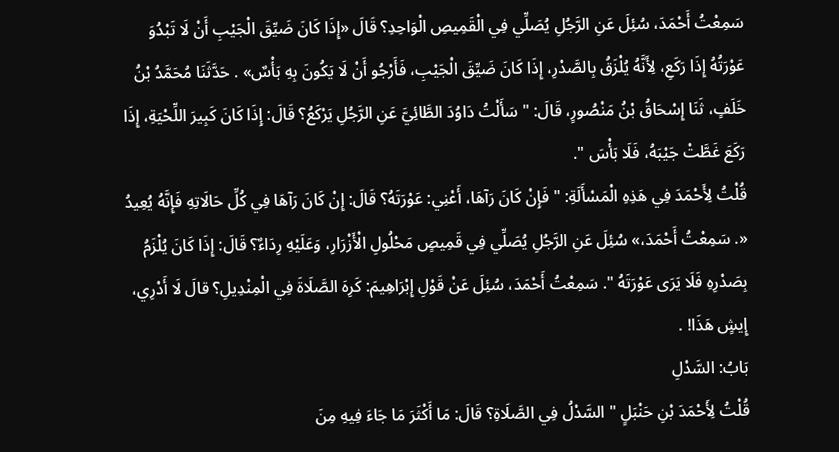سَمِعْتُ أَحْمَدَ، سُئِلَ عَنِ الرَّجُلِ يُصَلِّي فِي الْقَمِيصِ الْوَاحِدِ؟ قَالَ «إِذَا كَانَ ضَيِّقَ الْجَيْبِ أَنْ لَا تَبْدُوَ عَوْرَتُهُ إِذَا رَكَعِ، لِأَنَّهُ يُلْزَقُ بِالصَّدْرِ، إِذَا كَانَ ضَيِّقَ الْجَيْبِ، فَأَرْجُو أَنْ لَا يَكُونَ بِهِ بَأْسٌ» . حَدَّثَنَا مُحَمَّدُ بْنُ خَلَفٍ، ثَنَا إِسْحَاقُ بْنُ مَنْصُورٍ، قَالَ: " سَأَلْتُ دَاوُدَ الطَّائِيَّ عَنِ الرَّجُلِ يَرْكَعُ؟ قَالَ: إِذَا كَانَ كَبِيرَ اللِّحْيَةِ، إِذَا رَكَعَ غَطَّتْ جَيْبَهُ، فَلَا بَأْسَ ".
قُلْتُ لِأَحْمَدَ فِي هَذِهِ الْمَسْأَلَةِ: " فَإِنْ كَانَ رَآهَا، أَعْنِي: عَوْرَتَهُ؟ قَالَ: إِنْ كَانَ رَآهَا فِي كُلِّ حَالَاتِهِ فَإِنَّهُ يُعِيدُ «. سَمِعْتُ أَحْمَدَ،» سُئِلَ عَنِ الرَّجُلِ يُصَلِّي فِي قَمِيصٍ مَحْلُولِ الْأَزْرَارِ، وَعَلَيْهِ رِدَاءٌ؟ قَالَ: إِذَا كَانَ يُلْزَمُ بِصَدْرِهِ فَلَا يَرَى عَوْرَتَهُ ". سَمِعْتُ أَحْمَدَ، سُئِلَ عَنْ قَوْلِ إِبْرَاهِيمَ: كَرِهَ الصَّلَاةَ فِي الْمِنْدِيلِ؟ قالَ لَا أَدْرِي، إِيشٍ هَذَا! .
بَابُ: السَّدْلِ
قُلْتُ لِأَحْمَدَ بْنِ حَنْبَلٍ " السَّدْلُ فِي الصَّلَاةِ؟ قَالَ: مَا أَكْثَرَ مَا جَاءَ فِيهِ مِنَ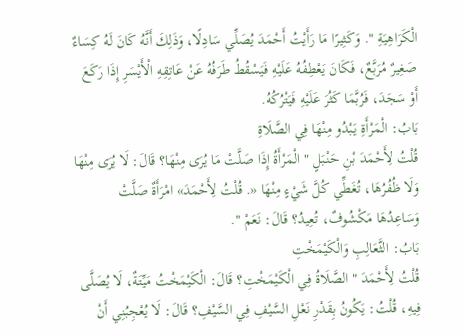الْكَرَاهِيَةِ ". وَكَثِيرًا مَا رَأَيْتُ أَحْمَدَ يُصَلِّي سَادِلًا، وَذَلِكَ أَنَّهُ كَانَ لَهُ كِسَاءٌ صَغِيرٌ مُرَبَّعٌ، فَكَانَ يَعْطِفُهُ عَلَيْهِ فَيَسْقُطُ طَرَفُهُ عَنْ عَاتِقِهِ الْأَيْسَرِ إِذَا رَكَعَ أَوْ سَجَدَ، فَرُبَّمَا كَثُرَ عَلَيْهِ فَيَتْرُكُهُ.
بَابُ: الْمَرْأَةِ يَبْدُو مِنْهَا فِي الصَّلَاةِ
قُلْتُ لِأَحْمَدَ بْنِ حَنْبَلٍ " الْمَرْأَةُ إِذَا صَلَّتْ مَا يُرَى مِنْهَا؟ قَالَ: لَا يُرَى مِنْهَا وَلَا ظُفُرُهَا، تُغَطِّي كُلَّ شَيْءٍ مِنْهَا «. قُلْتُ لِأَحْمَدَ» امْرَأَةٌ صَلَّتْ وَسَاعِدُهَا مَكْشُوفٌ، تُعِيدُ؟ قَالَ: نَعَمْ ".
بَابُ: الثَّعَالِبِ وَالْكَيْمَخْتِ
قُلْتُ لِأَحْمَدَ " الصَّلَاةُ فِي الْكَيْمَخْتِ؟ قَالَ: الْكَيْمَخْتُ مَيِّتَةٌ، لَا يُصَلَّى فِيهِ، قُلْتُ: يَكُونُ بِقَدْرِ نَعْلِ السَّيْفِ فِي السَّيْفِ؟ قَالَ: لَا يُعْجِبُنِي أَنْ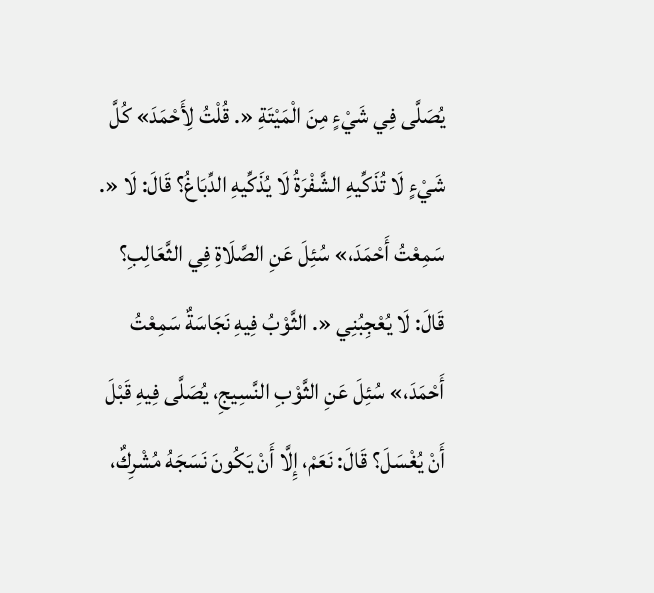يُصَلَّى فِي شَيْءٍ مِنَ الْمَيْتَةِ «. قُلْتُ لِأَحْمَدَ» كُلَّ شَيْءٍ لَا تُذَكِّيهِ الشَّفْرَةُ لَا يُذَكِّيهِ الدِّبَاغُ؟ قَالَ: لَا «. سَمِعْتُ أَحْمَدَ،» سُئِلَ عَنِ الصَّلَاةِ فِي الثَّعَالِبِ؟ قَالَ: لَا يُعْجِبُنِي «. الثَّوْبُ فِيهِ نَجَاسَةٌ سَمِعْتُ أَحْمَدَ،» سُئِلَ عَنِ الثَّوْبِ النَّسِيجِ، يُصَلَّى فِيهِ قَبْلَ أَنْ يُغْسَلَ؟ قَالَ: نَعَمْ، إِلَّا أَنْ يَكُونَ نَسَجَهُ مُشْرِكٌ،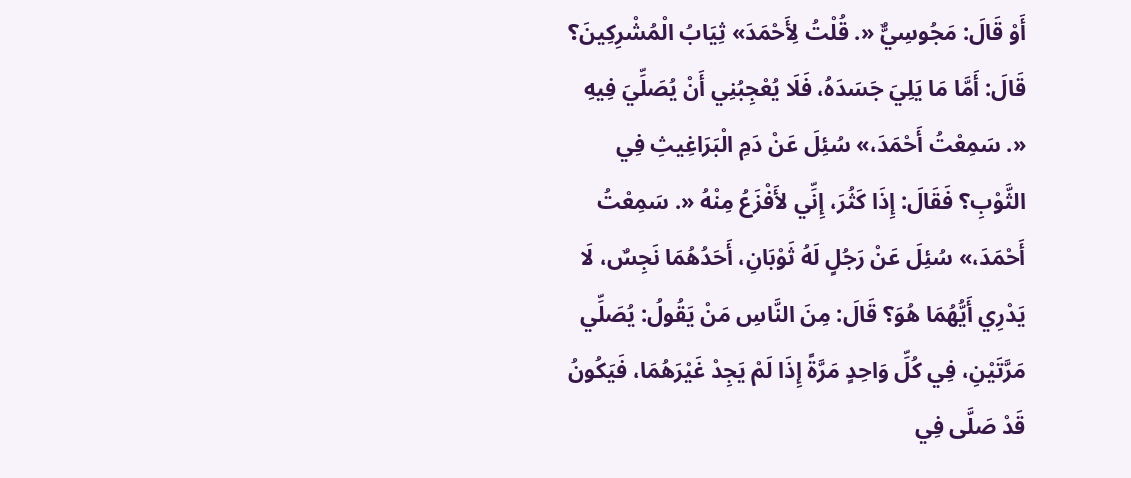أَوْ قَالَ: مَجُوسِيٌّ «. قُلْتُ لِأَحْمَدَ» ثِيَابُ الْمُشْرِكِينَ؟ قَالَ: أَمَّا مَا يَلِيَ جَسَدَهُ، فَلَا يُعْجِبُنِي أَنْ يُصَلِّيَ فِيهِ «. سَمِعْتُ أَحْمَدَ،» سُئِلَ عَنْ دَمِ الْبَرَاغِيثِ فِي الثَّوْبِ؟ فَقَالَ: إِذَا كَثُرَ، إِنِّي لأَفْزَعُ مِنْهُ «. سَمِعْتُ أَحْمَدَ،» سُئِلَ عَنْ رَجُلٍ لَهُ ثَوْبَانِ، أَحَدُهُمَا نَجِسٌ، لَا يَدْرِي أَيُّهُمَا هُوَ؟ قَالَ: مِنَ النَّاسِ مَنْ يَقُولُ: يُصَلِّي مَرَّتَيْنِ، فِي كُلِّ وَاحِدٍ مَرَّةً إِذَا لَمْ يَجِدْ غَيْرَهُمَا، فَيَكُونُ قَدْ صَلَّى فِي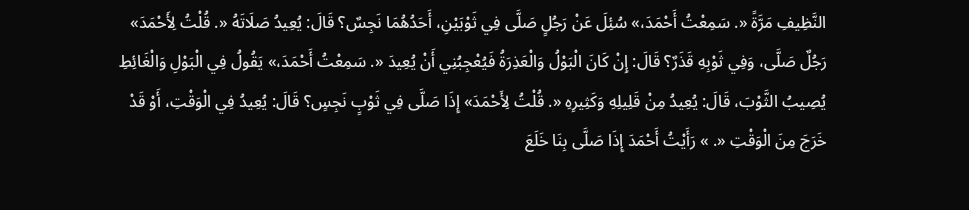النَّظِيفِ مَرَّةً «. سَمِعْتُ أَحْمَدَ،» سُئِلَ عَنْ رَجُلٍ صَلَّى فِي ثَوْبَيْنِ، أَحَدُهُمَا نَجِسٌ؟ قَالَ: يُعِيدُ صَلَاتَهُ «. قُلْتُ لِأَحْمَدَ» رَجُلٌ صَلَّى، وَفِي ثَوْبِهِ قَذَرٌ؟ قَالَ: إِنْ كَانَ الْبَوْلُ وَالْعَذِرَةُ فَيُعْجِبُنِي أَنْ يُعِيدَ «. سَمِعْتُ أَحْمَدَ،» يَقُولُ فِي الْبَوْلِ وَالْغَائِطِ يُصِيبُ الثَّوْبَ، قَالَ: يُعِيدُ مِنْ قَلِيلِهِ وَكَثِيرِهِ «. قُلْتُ لِأَحْمَدَ» إِذَا صَلَّى فِي ثَوْبٍ نَجِسٍ؟ قَالَ: يُعِيدُ فِي الْوَقْتِ، أَوْ قَدْ خَرَجَ مِنَ الْوَقْتِ «. » رَأَيْتُ أَحْمَدَ إِذَا صَلَّى بِنَا خَلَعَ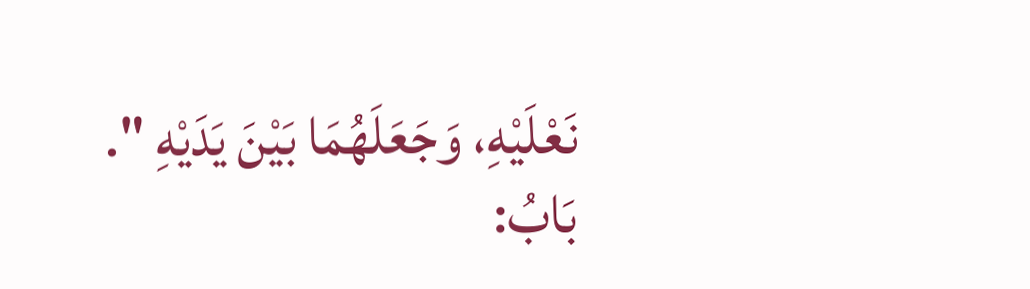نَعْلَيْهِ، وَجَعَلَهُمَا بَيْنَ يَدَيْهِ ".
بَابُ: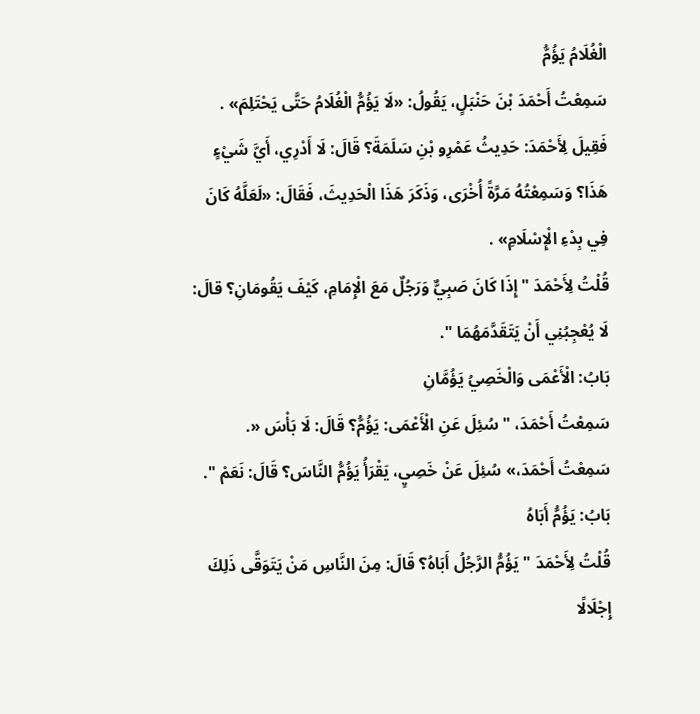الْغُلَامُ يَؤُمُّ
سَمِعْتُ أَحْمَدَ بْنَ حَنْبَلٍ، يَقُولُ: «لَا يَؤُمُّ الْغُلَامُ حَتَّى يَحْتَلِمَ» . فَقِيلَ لِأَحْمَدَ: حَدِيثُ عَمْرِو بْنِ سَلَمَةَ؟ قَالَ: لَا أَدْرِي، أَيَّ شَيْءٍ هَذَا؟ وَسَمِعْتُهُ مَرَّةً أُخْرَى، وَذَكَرَ هَذَا الْحَدِيثَ، فَقَالَ: «لَعَلَّهُ كَانَ فِي بِدْءِ الْإِسْلَامِ» .
قُلْتُ لِأَحْمَدَ " إِذَا كَانَ صَبِيٌّ وَرَجُلٌ مَعَ الْإِمَامِ، كَيْفَ يَقُومَانِ؟ قالَ: لَا يُعْجِبُنِي أَنْ يَتَقَدَّمَهُمَا ".
بَابُ: الْأَعْمَى وَالْخَصِيُ يَؤُمَّانِ
سَمِعْتُ أَحْمَدَ، " سُئِلَ عَنِ الْأَعْمَى: يَؤُمُّ؟ قَالَ: لَا بَأْسَ «. سَمِعْتُ أَحْمَدَ،» سُئِلَ عَنْ خَصِيٍ، يَقْرَأُ يَؤُمُّ النَّاسَ؟ قَالَ: نَعَمْ ".
بَابُ: يَؤُمُّ أَبَاهُ
قُلْتُ لِأَحْمَدَ " يَؤُمُّ الرَّجُلُ أَبَاهُ؟ قَالَ: مِنَ النَّاسِ مَنْ يَتَوَقَّى ذَلِكَ إِجْلَالًا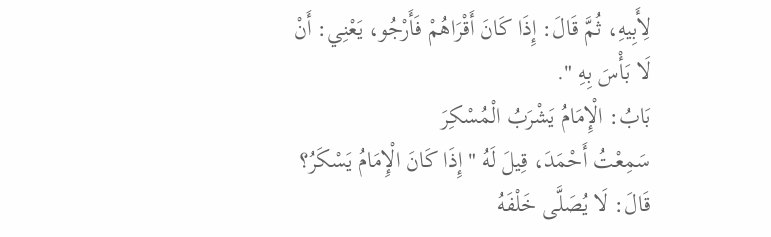لِأَبِيهِ، ثُمَّ قَالَ: إِذَا كَانَ أَقْرَاهُمْ فَأَرْجُو، يَعْنِي: أَنْ لَا بَأْسَ بِهِ ".
بَابُ: الْإِمَامُ يَشْرَبُ الْمُسْكِرَ
سَمِعْتُ أَحْمَدَ، قِيلَ لَهُ " إِذَا كَانَ الْإِمَامُ يَسْكَرُ؟ قَالَ: لَا يُصَلَّى خَلْفَهُ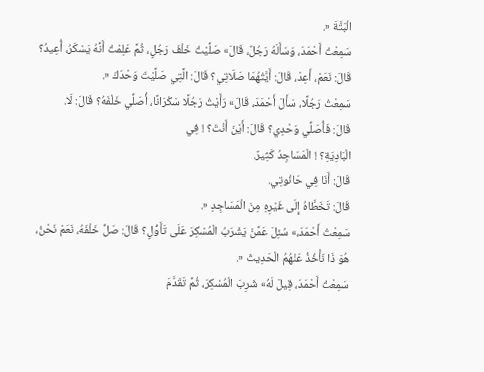الْبَتَّةَ «.
سَمِعْتُ أَحْمَدَ، وَسَأَلَهُ رَجُلٌ، قَالَ» صَلَّيْتُ خَلْفَ رَجُلٍ، ثُمَّ عَلِمْتُ أَنَّهُ يَسْكَرُ، أُعِيدُ؟ قَالَ: نَعَمْ، أَعِدْ، قَالَ: أَيَّتُهُمَا صَلَاتِي؟ قَالَ: الَّتِي صَلَّيْتَ وَحْدَكَ «.
سَمِعْتُ رَجُلًا، سَأَلَ أَحْمَدَ، قَالَ» رَأَيْتُ رَجُلًا سَكْرَانًا، أُصَلِّي خَلْفَهُ؟ قَالَ: لَا.
قَالَ: فَأُصَلِّي وَحْدِي؟ قَالَ: أَيْنَ أَنْتَ؟ ! فِي
الْبَادِيَةِ؟ ! الْمَسَاجِدُ كَثِيرٌ.
قَالَ: أَنَا فِي حَانُوتِي.
قَالَ: تَخَطَّاهُ إِلَى غَيْرِهِ مِنَ الْمَسَاجِدِ «.
سَمِعْتُ أَحْمَدَ،» سُئِلَ عَمَّنْ يَشْرَبُ الْمُسْكِرَ عَلَى تَأَوُّلٍ؟ قَالَ: صَلِّ خَلْفَهُ، نَعَمْ نَحْنُ، هُوَ ذَا نَأْخُذُ عَنْهُمُ الْحَدِيثَ «.
سَمِعْتُ أَحْمَدَ، قِيلَ لَهُ» شَرِبَ الْمُسْكِرَ، ثُمَّ تَقَدَّمَ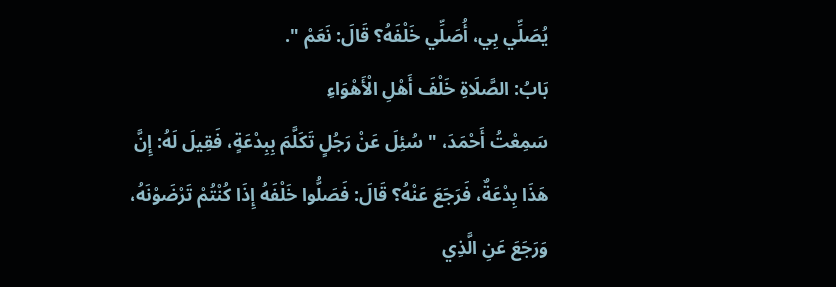يُصَلِّي بِي، أُصَلِّي خَلْفَهُ؟ قَالَ: نَعَمْ ".
بَابُ: الصَّلَاةِ خَلْفَ أَهْلِ الْأَهْوَاءِ
سَمِعْتُ أَحْمَدَ، " سُئِلَ عَنْ رَجُلٍ تَكَلَّمَ بِبِدْعَةٍ، فَقِيلَ لَهُ: إِنَّ هَذَا بِدْعَةٌ، فَرَجَعَ عَنْهُ؟ قَالَ: فَصَلُّوا خَلْفَهُ إِذَا كُنْتُمْ تَرْضَوْنَهُ، وَرَجَعَ عَنِ الَّذِي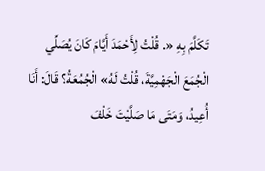تَكَلَّمَ بِهِ «. قُلْتُ لِأَحْمَدَ أَيَّامَ كَانَ يُصَلِّي الْجُمَعَ الْجَهْمِيَّةَ، قُلْتُ لَهُ» الْجُمُعَةُ؟ قَالَ: أَنَا أُعِيدُ، وَمَتَى مَا صَلَّيْتَ خَلْفَ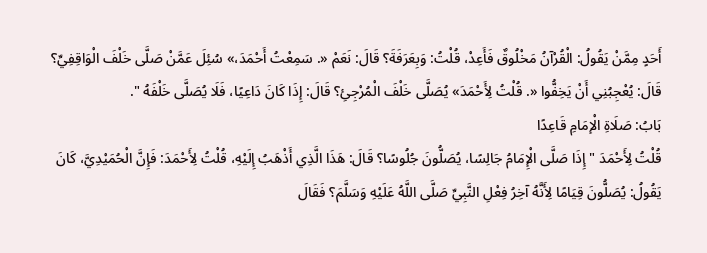أَحَدٍ مِمَّنْ يَقُولُ: الْقُرْآنُ مَخْلُوقٌ فَأَعِدْ، قُلْتُ: وَبِعَرَفَةَ؟ قَالَ: نَعَمْ «. سَمِعْتُ أَحْمَدَ،» سُئِلَ عَمَّنْ صَلَّى خَلْفَ الْوَاقِفِيِّ؟ قَالَ: يُعْجِبُنِي أَنْ يَخِفُّوا «. قُلْتُ لِأَحْمَدَ» يُصَلَّى خَلْفَ الْمُرْجِئِ؟ قَالَ: إِذَا كَانَ دَاعِيًا، فَلَا يُصَلَّى خَلْفَهُ ".
بَابُ: صَلَاةِ الْإمَامِ قَاعِدًا
قُلْتُ لِأَحْمَدَ " إِذَا صَلَّى الْإِمَامُ جَالِسًا، يُصَلُّونَ جُلُوسًا؟ قَالَ: هَذَا الَّذِي أَذْهَبُ إِلَيْهِ، قُلْتُ لِأَحْمَدَ: فَإِنَّ الْحُمَيْدِيَّ، كَانَ يَقُولُ: يُصَلُّونَ قِيَامًا لِأَنَّهُ آخِرُ فِعْلِ النَّبِيِّ صَلَّى اللَّهُ عَلَيْهِ وَسَلَّمَ؟ فَقَالَ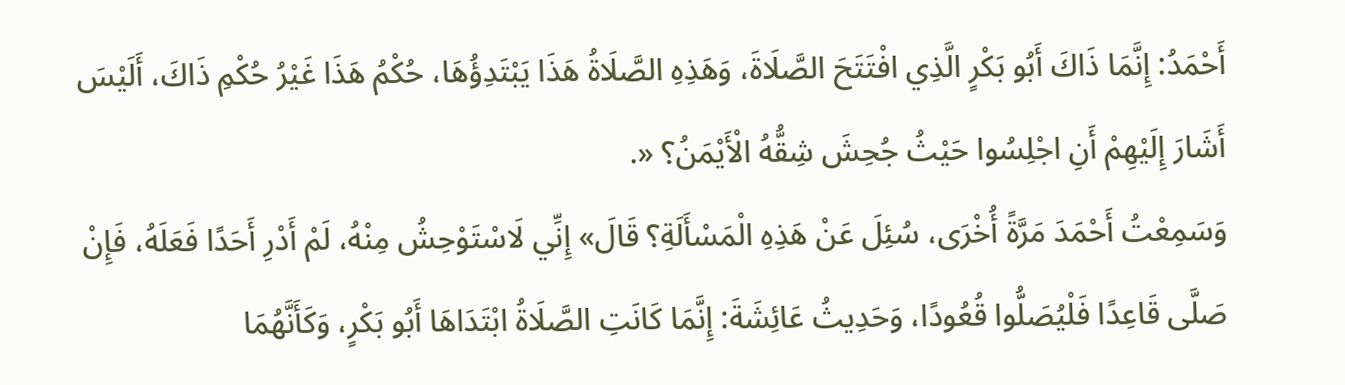أَحْمَدُ: إِنَّمَا ذَاكَ أَبُو بَكْرٍ الَّذِي افْتَتَحَ الصَّلَاةَ، وَهَذِهِ الصَّلَاةُ هَذَا يَبْتَدِؤُهَا، حُكْمُ هَذَا غَيْرُ حُكْمِ ذَاكَ، أَلَيْسَ أَشَارَ إِلَيْهِمْ أَنِ اجْلِسُوا حَيْثُ جُحِشَ شِقُّهُ الْأَيْمَنُ؟ «.
وَسَمِعْتُ أَحْمَدَ مَرَّةً أُخْرَى، سُئِلَ عَنْ هَذِهِ الْمَسْأَلَةِ؟ قَالَ» إِنِّي لَاسْتَوْحِشُ مِنْهُ، لَمْ أَدْرِ أَحَدًا فَعَلَهُ، فَإِنْ صَلَّى قَاعِدًا فَلْيُصَلُّوا قُعُودًا، وَحَدِيثُ عَائِشَةَ: إِنَّمَا كَانَتِ الصَّلَاةُ ابْتَدَاهَا أَبُو بَكْرٍ، وَكَأَنَّهُمَا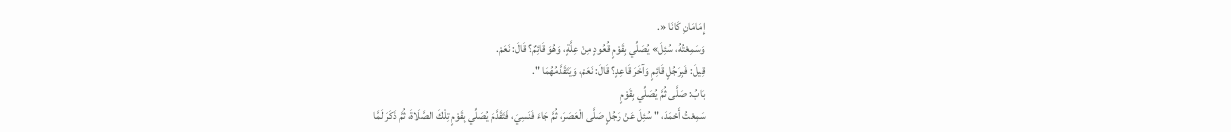إِمَامَانِ كَانَا «.
وَسَمِعْتُهُ، سُئِلَ» يُصَلِّي بِقَوْمٍ قُعُودٍ مِنْ عِلَّةٍ، وَهُوَ قَائِمٌ؟ قَالَ: نَعَمْ.
قِيلَ: فَبِرَجُلٍ قَائِمٍ وَآخَرَ قَاعِدٍ؟ قَالَ: نَعَمْ، وَيَتَقَدَّمُهُمَا ".
بَابُ: صَلَّى ثُمَّ يُصَلِّي بِقَوْمٍ
سَمِعْتُ أَحْمَدَ، " سُئِلَ عَنْ رَجُلٍ صَلَّى الْعَصَرَ، ثُمَّ جَاءَ فَنَسِيَ، فَتَقَدَّمَ يُصَلِّي بِقَوْمٍ تِلْكَ الصَّلَاةَ، ثُمَّ ذَكَرَ لَمَّا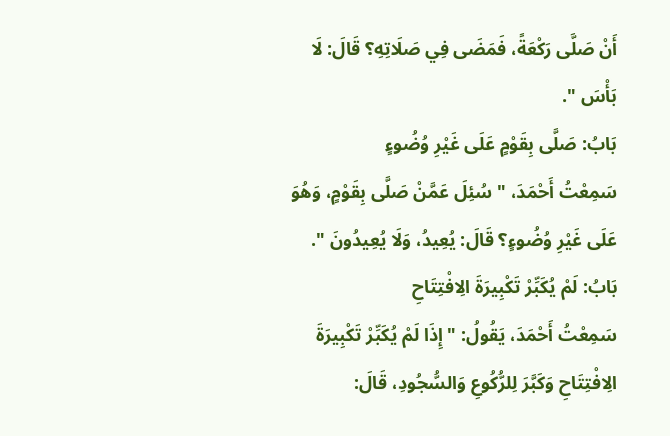أَنْ صَلَّى رَكْعَةً، فَمَضَى فِي صَلَاتِهِ؟ قَالَ: لَا بَأْسَ ".
بَابُ: صَلَّى بِقَوْمٍ عَلَى غَيْرِ وُضُوءٍ
سَمِعْتُ أَحْمَدَ، " سُئِلَ عَمَّنْ صَلَّى بِقَوْمٍ، وَهُوَ عَلَى غَيْرِ وُضُوءٍ؟ قَالَ: يُعِيدُ، وَلَا يُعِيدُونَ ".
بَابُ: لَمْ يُكَبِّرْ تَكْبِيرَةَ الِافْتِتَاحِ
سَمِعْتُ أَحْمَدَ، يَقُولُ: " إِذَا لَمْ يُكَبِّرْ تَكْبِيرَةَ الِافْتِتَاحِ وَكَبَّرَ لِلرُّكُوعِ وَالسُّجُودِ، قَالَ: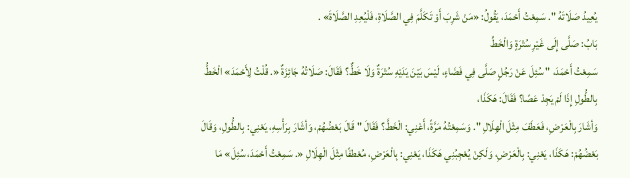يُعِيدُ صَلَاتَهُ ". سَمِعْتُ أَحْمَدَ، يَقُولُ: «مَنْ شَرِبَ أَوْ تَكَلَّمَ فِي الصَّلَاةِ، فَلْيُعِدِ الصَّلَاةَ» .
بَابُ: صَلَّى إِلَى غَيْرِ سُتْرَةٍ وَالْخَطِّ
سَمِعْتُ أَحْمَدَ، " سُئِلَ عَنْ رَجُلٍ صَلَّى فِي فَضَاءٍ، لَيْسَ بَيْنَ يَدَيْهِ سُتْرَةٌ وَلَا خَطٌّ؟ فَقَالَ: صَلَاتُهُ جَائِزَةٌ «. قُلْتُ لِأَحْمَدَ» الْخَطُّ بِالطُّولِ إِذَا لَمْ يَجِدْ عَصًا؟ فَقَالَ: هَكَذَا،
وَأشَارَ بِالْعَرْضِ، فَعَطَفَ مِثْلَ الْهِلَالِ ". وَسَمِعْتُهُ مَرَّةً، أَعْنِي: الْخَطَّ؟ فَقَالَ " قَالَ بَعْضُهُمْ، وَأشَارَ بِرَأْسِهِ، يَعْنِي: بِالطُّولِ، وَقَالَ بَعْضُهُمْ: هَكَذَا، يَعْنِي: بِالْعَرْضِ، وَلَكِنْ يُعْجِبُنِي هَكَذَا، يَعْنِي: بِالْعَرْضِ، مُعْطفًا مِثْلَ الْهِلَالِ «. سَمِعْتُ أَحْمَدَ، سُئِلَ» مَا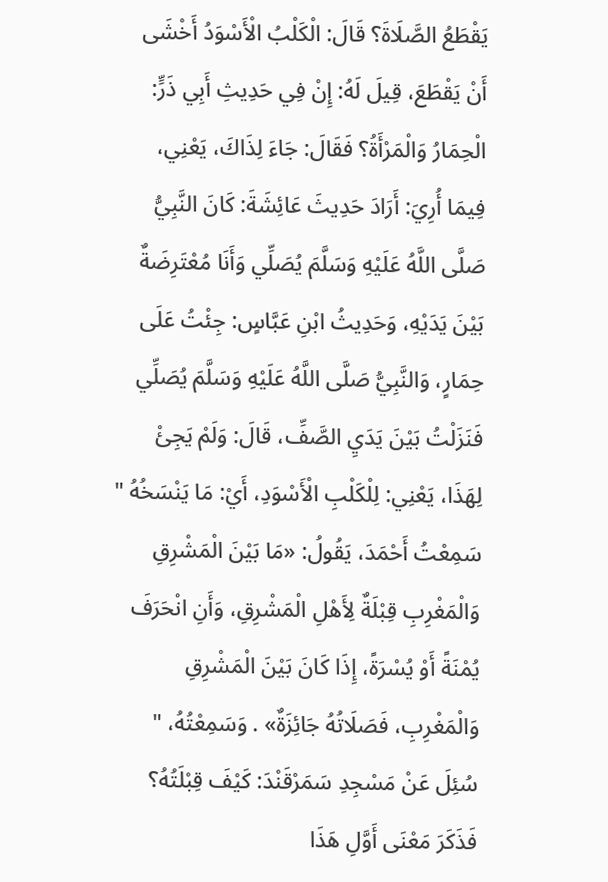يَقْطَعُ الصَّلَاةَ؟ قَالَ: الْكَلْبُ الْأَسْوَدُ أَخْشَى أَنْ يَقْطَعَ، قِيلَ لَهُ: إِنْ فِي حَدِيثِ أَبِي ذَرٍّ: الْحِمَارُ وَالْمَرْأَةُ؟ فَقَالَ: جَاءَ لِذَاكَ، يَعْنِي، فِيمَا أُرِيَ: أَرَادَ حَدِيثَ عَائِشَةَ: كَانَ النَّبِيُّ صَلَّى اللَّهُ عَلَيْهِ وَسَلَّمَ يُصَلِّي وَأَنَا مُعْتَرِضَةٌ بَيْنَ يَدَيْهِ، وَحَدِيثُ ابْنِ عَبَّاسٍ: جِئْتُ عَلَى حِمَارٍ، وَالنَّبِيُّ صَلَّى اللَّهُ عَلَيْهِ وَسَلَّمَ يُصَلِّي فَنَزَلْتُ بَيْنَ يَدَيِ الصَّفِّ، قَالَ: وَلَمْ يَجِئْ لِهَذَا، يَعْنِي: لِلْكَلْبِ الْأَسْوَدِ، أَيْ: مَا يَنْسَخُهُ " سَمِعْتُ أَحْمَدَ، يَقُولُ: «مَا بَيْنَ الْمَشْرِقِ وَالْمَغْرِبِ قِبْلَةٌ لِأَهْلِ الْمَشْرِقِ، وَأَنِ انْحَرَفَ يُمْنَةً أَوْ يُسْرَةً، إِذَا كَانَ بَيْنَ الْمَشْرِقِ وَالْمَغْرِبِ، فَصَلَاتُهُ جَائِزَةٌ» . وَسَمِعْتُهُ، " سُئِلَ عَنْ مَسْجِدِ سَمَرْقَنْدَ: كَيْفَ قِبْلَتُهُ؟ فَذَكَرَ مَعْنَى أَوَّلِ هَذَا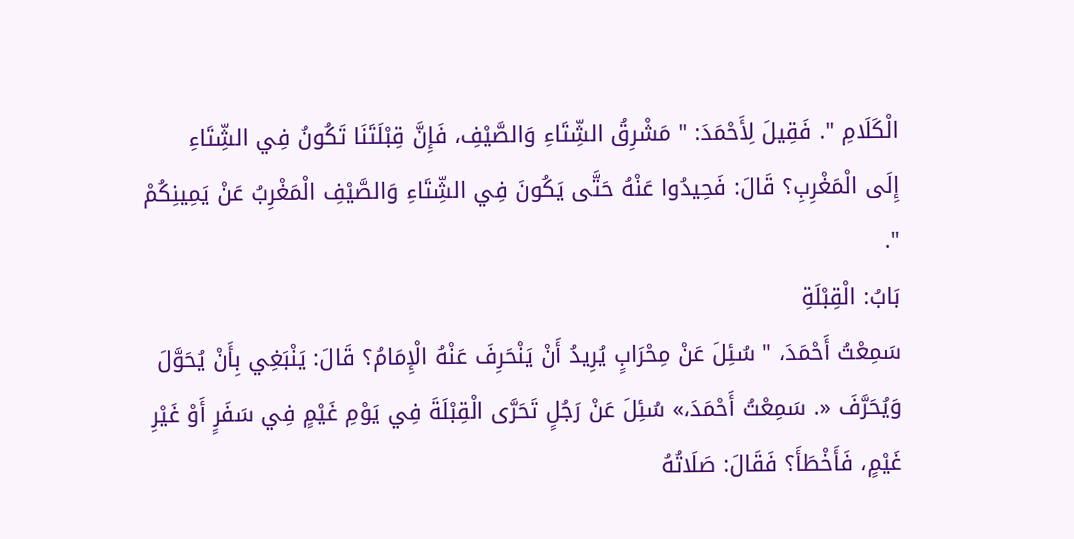الْكَلَامِ ". فَقِيلَ لِأَحْمَدَ: " مَشْرِقُ الشِّتَاءِ وَالصَّيْفِ، فَإِنَّ قِبْلَتَنَا تَكُونُ فِي الشِّتَاءِ
إِلَى الْمَغْرِبِ؟ قَالَ: فَحِيدُوا عَنْهُ حَتَّى يَكُونَ فِي الشِّتَاءِ وَالصَّيْفِ الْمَغْرِبُ عَنْ يَمِينِكُمْ ".
بَابُ: الْقِبْلَةِ
سَمِعْتُ أَحْمَدَ، " سُئِلَ عَنْ مِحْرَابٍ يُرِيدُ أَنْ يَنْحَرِفَ عَنْهُ الْإِمَامُ؟ قَالَ: يَنْبَغِي بِأَنْ يُحَوَّلَ وَيُحَرَّفَ «. سَمِعْتُ أَحْمَدَ،» سُئِلَ عَنْ رَجُلٍ تَحَرَّى الْقِبْلَةَ فِي يَوْمِ غَيْمٍ فِي سَفَرٍ أَوْ غَيْرِ غَيْمٍ، فَأَخْطَأَ؟ فَقَالَ: صَلَاتُهُ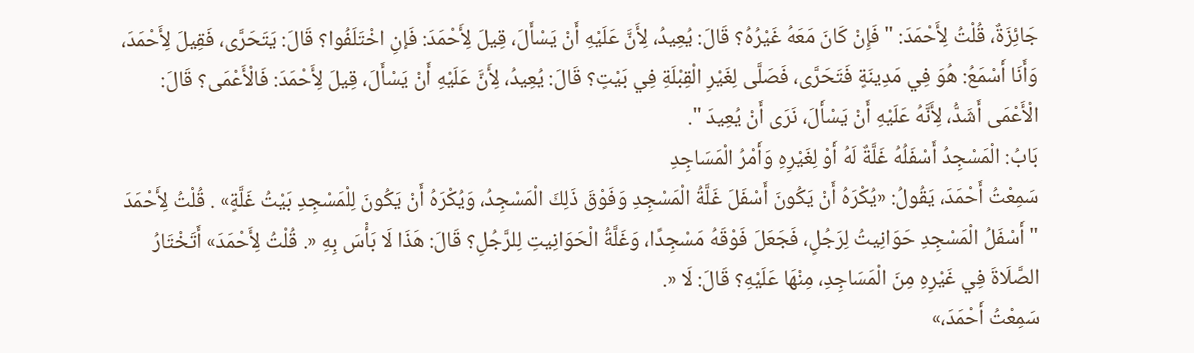جَائِزَةٌ، قُلْتُ لِأَحْمَدَ: " فَإِنْ كَانَ مَعَهُ غَيْرُهُ؟ قَالَ: يُعِيدُ، لِأَنَّ عَلَيْهِ أَنْ يَسْأَلَ، قِيلَ لِأَحْمَدَ: فَإنِ اخْتَلَفُوا؟ قَالَ: يَتَحَرَّى، فَقِيلَ لِأَحْمَدَ، وَأَنَا أَسْمَعُ: هُوَ فِي مَدِينَةٍ فَتَحَرَّى، فَصَلَّى لِغَيْرِ الْقِبْلَةِ فِي بَيْتٍ؟ قَالَ: يُعِيدُ، لِأَنَّ عَلَيْهِ أَنْ يَسْأَلَ، قِيلَ لِأَحْمَدَ: فَالْأَعْمَى؟ قَالَ: الْأَعْمَى أَشَدُّ، لِأَنَّهُ عَلَيْهِ أَنْ يَسْأَلَ، نَرَى أَنْ يُعِيدَ ".
بَابُ: الْمَسْجِدُ أَسْفَلُهُ غَلَّةٌ لَهُ أَوْ لِغَيْرِهِ وَأَمْرُ الْمَسَاجِدِ
سَمِعْتُ أَحْمَدَ، يَقُولُ: «يُكْرَهُ أَنْ يَكُونَ أَسْفَلَ غَلَّةُ الْمَسْجِدِ وَفَوْقَ ذَلِكَ الْمَسْجِدُ، وَيُكْرَهُ أَنْ يَكُونَ لِلْمَسْجِدِ بَيْتُ غَلَّةٍ» . قُلْتُ لِأَحْمَدَ " أَسْفَلُ الْمَسْجِدِ حَوَانِيتُ لِرَجُلٍ، فَجَعَلَ فَوْقَهُ مَسْجِدًا، وَغَلَّةُ الْحَوَانِيتِ لِلرَّجُلِ؟ قَالَ: هَذَا لَا بَأْسَ بِهِ «. قُلْتُ لِأَحْمَدَ» أَتَخْتَارُ الصَّلَاةَ فِي غَيْرِهِ مِنَ الْمَسَاجِدِ، مِنْهَا عَلَيْهِ؟ قَالَ: لَا «.
سَمِعْتُ أَحْمَدَ،»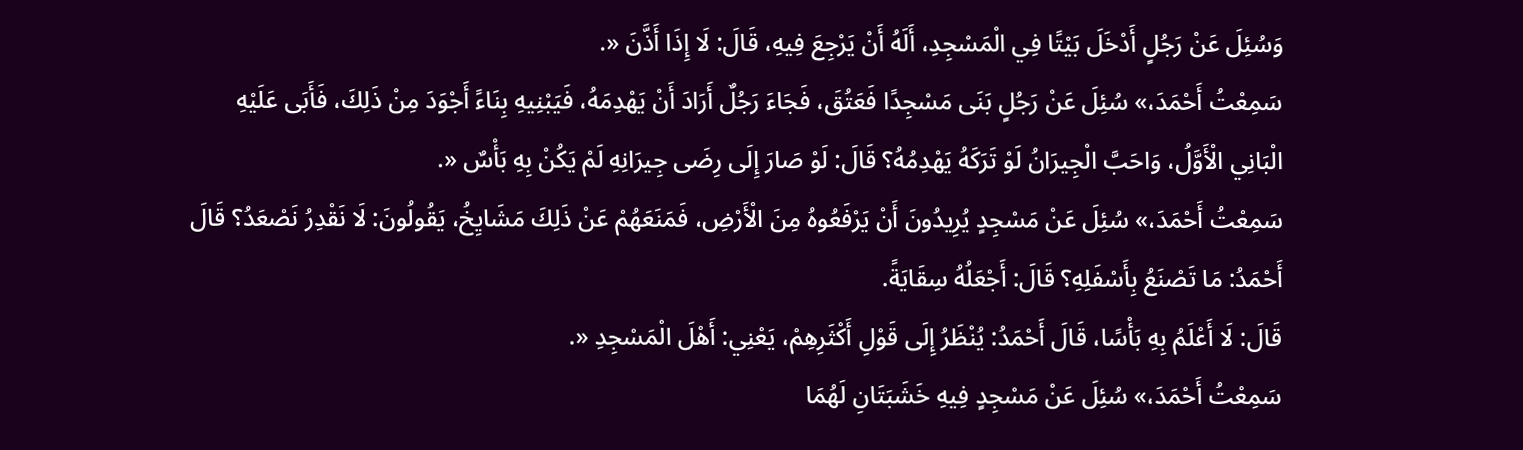وَسُئِلَ عَنْ رَجُلٍ أَدْخَلَ بَيْتًا فِي الْمَسْجِدِ، أَلَهُ أَنْ يَرْجِعَ فِيهِ، قَالَ: لَا إِذَا أَذَّنَ «.
سَمِعْتُ أَحْمَدَ،» سُئِلَ عَنْ رَجُلٍ بَنَى مَسْجِدًا فَعَتُقَ، فَجَاءَ رَجُلٌ أَرَادَ أَنْ يَهْدِمَهُ، فَيَبْنِيهِ بِنَاءً أَجْوَدَ مِنْ ذَلِكَ، فَأَبَى عَلَيْهِ الْبَانِي الْأَوَّلُ، وَاحَبَّ الْجِيرَانُ لَوْ تَرَكَهُ يَهْدِمُهُ؟ قَالَ: لَوْ صَارَ إِلَى رِضَى جِيرَانِهِ لَمْ يَكُنْ بِهِ بَأْسٌ «.
سَمِعْتُ أَحْمَدَ،» سُئِلَ عَنْ مَسْجِدٍ يُرِيدُونَ أَنْ يَرْفَعُوهُ مِنَ الْأَرْضِ، فَمَنَعَهُمْ عَنْ ذَلِكَ مَشَايِخُ، يَقُولُونَ: لَا نَقْدِرُ نَصْعَدُ؟ قَالَ أَحْمَدُ: مَا تَصْنَعُ بِأَسْفَلِهِ؟ قَالَ: أَجْعَلُهُ سِقَايَةً.
قَالَ: لَا أَعْلَمُ بِهِ بَأْسًا، قَالَ أَحْمَدُ: يُنْظَرُ إِلَى قَوْلِ أَكْثَرِهِمْ، يَعْنِي: أَهْلَ الْمَسْجِدِ «.
سَمِعْتُ أَحْمَدَ،» سُئِلَ عَنْ مَسْجِدٍ فِيهِ خَشَبَتَانِ لَهُمَا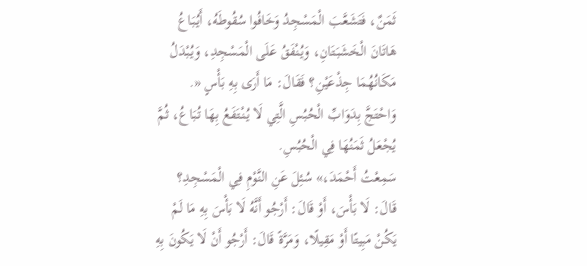ثَمَنٌ، فَتَشَعَّبَ الْمَسْجِدُ وَخَافُوا سُقُوطَهُ، أَيُبَاعُ هَاتَانَ الْخَشَبَتَانِ، وَيُنْفَقُ عَلَى الْمَسْجِدِ، وَيُبْدَلُ مَكَانُهُمَا جِذْعَيْنِ؟ فَقَالَ: مَا أَرَى بِهِ بَأْسٍ «.
وَاحْتَجَّ بِدَوَابِّ الْحُبُسِ الَّتِي لَا يُنْتَفَعُ بِهَا تُبَاعُ، ثُمَّ يُجْعَلُ ثَمَنُهَا فِي الْحُبُسِ.
سَمِعْتُ أَحْمَدَ،» سُئِلَ عَنِ النَّوْمِ فِي الْمَسْجِدِ؟ قَالَ: لَا بَأْسَ، أَوْ قَالَ: أَرْجُو أَنَّهُ لَا بَأْسَ بِهِ مَا لَمْ يَكُنْ مَبِيتًا أَوْ مَقِيلًا، وَمَرَّةً قَالَ: أَرْجُو أَنْ لَا يَكُونَ بِهِ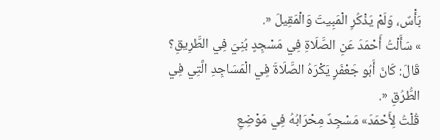بَأْسٌ، وَلَمْ يَذْكُرِ الْمَبِيتَ وَالْمَقِيلَ «.
» سَأَلْتُ أَحْمَدَ عَنِ الصَّلَاةِ فِي مَسْجِدٍ بُنِيَ فِي الطَّرِيقِ؟ قَالَ: كَانَ أَبُو جَعْفَرٍ يَكْرَهُ الصَّلَاةَ فِي الْمَسَاجِدِ الَّتِي فِي الطُّرُقِ «.
قُلْتُ لِأَحْمَدَ» مَسْجِدٌ مِحْرَابُهُ فِي مَوْضِعِ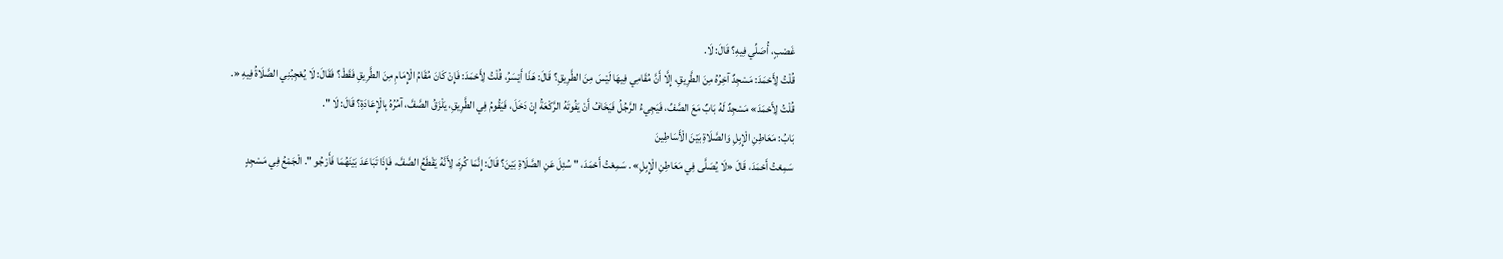غَصْبٍ، أُصَلِّي فِيهِ؟ قَالَ: لَا.
قُلْتُ لِأَحْمَدَ: مَسْجِدٌ آخِرُهُ مِنَ الطَّرِيقِ، إِلَّا أَنَّ مُقَامِي فِيهَا لَيْسَ مِنَ الطَّرِيقِ؟ قَالَ: هَذَا أَيْسَرُ، قُلْتُ لِأَحْمَدَ: فَإِنْ كَانَ مُقَامُ الْإِمَامِ مِنَ الطَّرِيقِ فَقَطْ؟ فَقَالَ: لَا يُعْجِبُنِي الصَّلَاةُ فِيهِ «.
قُلْتُ لِأَحْمَدَ» مَسْجِدٌ لَهُ بَابٌ مَعَ الصَّفِّ، فَيَجِيءُ الرَّجُلُ فَيَخَافُ أَنْ يَفُوتَهُ الرَّكْعَةُ إِنْ دَخَلَ، فَيَقُومُ فِي الطَّرِيقِ، يَلْزَقُ الصَّفَّ، آمُرُهُ بِالْإِعَادَةِ؟ قَالَ: لَا ".
بَابُ: مَعَاطِنِ الْإِبِلِ وَالصَّلَاةِ بَيْنَ الْأَسَاطِينَ
سَمِعْتُ أَحْمَدَ، قَالَ «لَا يُصَلَّى فِي مَعَاطِنِ الْإِبِلِ» . سَمِعْتُ أَحْمَدَ، " سُئِلَ عَنِ الصَّلَاةِ بَيْنَ؟ قَالَ: إِنَّمَا كُرِهَ، لِأَنَّهُ يَقْطَعُ الصَّفَّ، فَإِذَا تَبَاعَدَ بَيْنَهُمَا فَأَرْجُو ". الْجَمْعُ فِي مَسْجِدٍ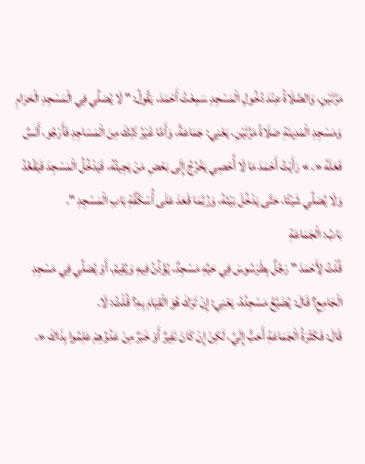مَرَّتَيْنِ، وَالصَّلَاةُ عِنْدَ دُخُولِ الْمَسْجِدِ سَمِعْتُ أَحْمَدَ، يَقُولُ: " لَا يُصَلِّي فِي الْمَسْجِدِ الْحَرَامِ وَمَسْجِدِ الْمَدِينَةِ صَلَاةً مَرَّتَيْنِ، يَعْنِي: جَمَاعَةً، وَأَمَّا غَيْرُ ذَلِكَ مِنَ الْمَسَاجِدِ فَأَرْجُو، أَنَسٌ فَعَلَهُ «. » رَأَيْتُ أَحْمَدَ مَا لَا أُحْصِي يَخْرُجُ إِلَى بَعْضِ مَنْ يَجِيئُهُ، فَيَدْخُلُ الْمَسْجِدَ فَيَقْعُدُ وَلَا يُصَلِّي شَيْئًا، حَتَّى يَدْخُلَ بَيْتَهُ، وَرُبَّمَا قَعَدَ عَلَى أُسْكُفَّةِ بَابِ الْمَسْجِدِ ".
بَابُ: الْجَمَاعَةِ
قُلْتُ لِأَحْمَدَ " رَجُلٌ بِطَرَسُوسَ فِي حَيِّهِ مَسْجِدٌ، يُؤَذِّنُ فِيهِ وَيُقِيمُ، أَوْ يُصَلِّي فِي مَسْجِدِ الْجَامِعِ؟ قَالَ: يُضَيَّعُ مَسْجِدُهُ، يَعْنِي: إِنْ تَرَكَ هُوَ الْقِيَامَ بِهِ؟ قُلْتُ: لَا.
قَالَ: فَكَثْرَةُ الْجَمَاعَةِ أَحَبُّ إِلَيَّ، لَكِنْ إِنْ كَانَ نَفِيرٌ أَوْ خَبَرٌ مِنْ عَدُوِّهِمْ عَلِمُوا بِذَاكَ «.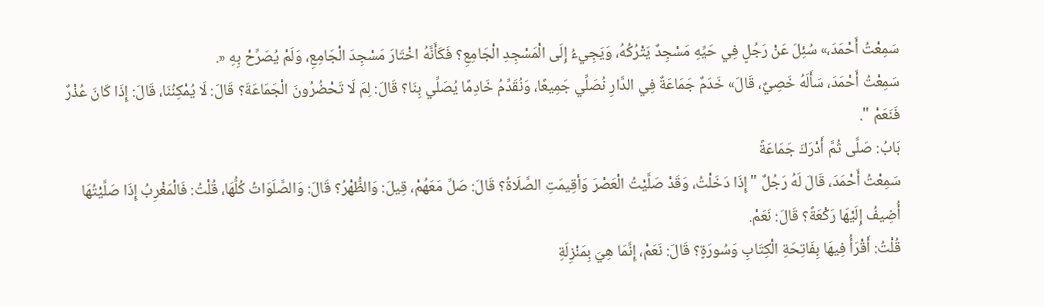سَمِعْتُ أَحْمَدَ،» سُئِلَ عَنْ رَجُلٍ فِي حَيِّهِ مَسْجِدٌ يَتْرُكُهُ، وَيَجِيءُ إِلَى الْمَسْجِدِ الْجَامِعِ؟ فَكَأَنَّهُ اخْتَارَ مَسْجِدَ الْجَامِعِ، وَلَمْ يُصَرِّحْ بِهِ «.
سَمِعْتُ أَحْمَدَ، سَأَلَهُ خَصِيٌ، قَالَ» خَدَمٌ جَمَاعَةٌ فِي الدَّارِ نُصَلِّي جَمِيعًا، وَنُقَدِّمُ خَادِمًا يُصَلِّي بِنَا؟ قَالَ: لِمَ لَا تَحْضُرُونَ الْجَمَاعَةَ؟ قَالَ: لَا يُمْكِنُنَا، قَالَ: إِذَا كَانَ عُذْرٌ فَنَعَمْ ".
بَابُ: صَلَّى ثُمَّ أَدْرَكَ جَمَاعَةً
سَمِعْتُ أَحْمَدَ، قَالَ لَهُ رَجُلٌ " إِذَا دَخَلْتُ، وَقَدْ صَلَّيْتُ الْعَصْرَ وَأقِيمَتِ الصَّلَاةُ؟ قَالَ: صَلِّ مَعَهُمْ، قِيلَ: وَالظُّهْرُ؟ قَالَ: وَالصَّلَوَاتُ كُلُّهَا، قُلْتُ: فَالْمَغْرِبُ إِذَا صَلَّيْتُهَا أُضِيفُ إِلَيْهَا رَكْعَةً؟ قَالَ: نَعَمْ.
قُلْتُ: أَقْرَأُ فِيهَا بِفَاتِحَةِ الْكِتَابِ وَسُورَةٍ؟ قَالَ: نَعَمْ، إِنَّمَا هِيَ بِمَنْزِلَةِ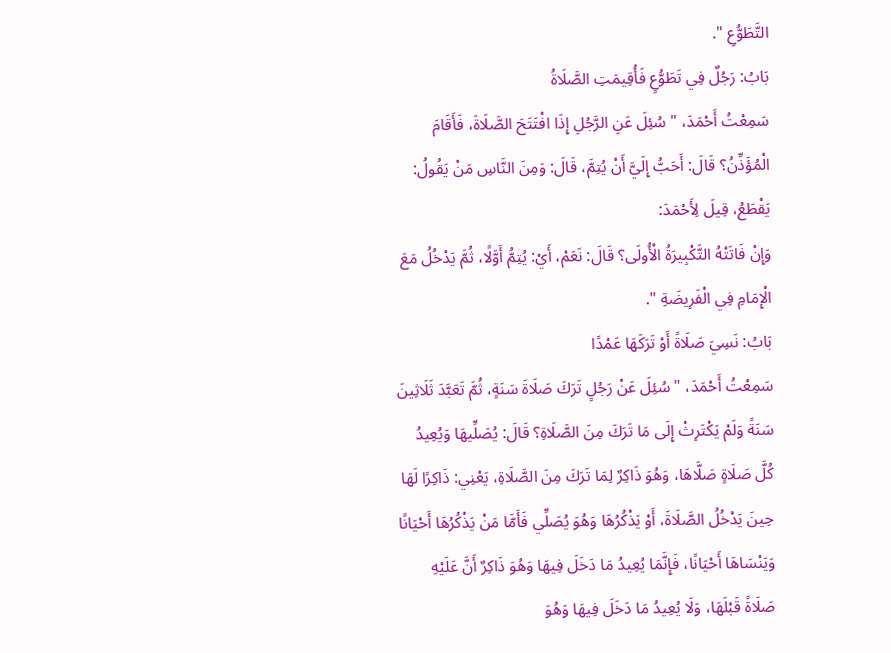التَّطَوُّعِ ".
بَابُ: رَجُلٌ فِي تَطَوُّعٍ فَأُقِيمَتِ الصَّلَاةُ
سَمِعْتُ أَحْمَدَ، " سُئِلَ عَنِ الرَّجُلِ إِذَا افْتَتَحَ الصَّلَاةَ، فَأَقَامَ الْمُؤَذِّنُ؟ قَالَ: أَحَبُّ إِلَيَّ أَنْ يُتِمَّ، قَالَ: وَمِنَ النَّاسِ مَنْ يَقُولُ: يَقْطَعُ، قِيلَ لِأَحْمَدَ:
وَإِنْ فَاتَتْهُ التَّكْبِيرَةُ الْأُولَى؟ قَالَ: نَعَمْ، أَيْ: يُتِمُّ أَوَّلًا، ثُمَّ يَدْخُلُ مَعَ الْإِمَامِ فِي الْفَرِيضَةِ ".
بَابُ: نَسِيَ صَلَاةً أَوْ تَرَكَهَا عَمْدًا
سَمِعْتُ أَحْمَدَ، " سُئِلَ عَنْ رَجُلٍ تَرَكَ صَلَاةَ سَنَةٍ، ثُمَّ تَعَبَّدَ ثَلَاثِينَ سَنَةً وَلَمْ يَكْتَرِثْ إِلَى مَا تَرَكَ مِنَ الصَّلَاةِ؟ قَالَ: يُصَلِّيهَا وَيُعِيدُ كُلَّ صَلَاةٍ صَلَّاهَا، وَهُوَ ذَاكِرٌ لِمَا تَرَكَ مِنَ الصَّلَاةِ، يَعْنِي: ذَاكِرًا لَهَا حِينَ يَدْخُلُ الصَّلَاةَ، أَوْ يَذْكُرُهَا وَهُوَ يُصَلِّي فَأَمَّا مَنْ يَذْكُرُهَا أَحْيَانًا وَيَنْسَاهَا أَحْيَانًا، فَإِنَّمَا يُعِيدُ مَا دَخَلَ فِيهَا وَهُوَ ذَاكِرٌ أَنَّ عَلَيْهِ صَلَاةً قَبْلَهَا، وَلَا يُعِيدُ مَا دَخَلَ فِيهَا وَهُوَ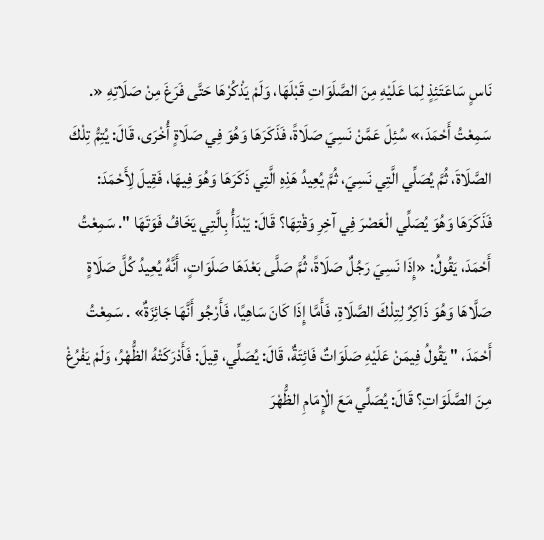نَاسٍ سَاعَتَئِذٍ لِمَا عَلَيْهِ مِنَ الصَّلَوَاتِ قَبْلَهَا، وَلَمْ يَذْكُرْهَا حَتَّى فَرَغَ مِنْ صَلَاتِهِ «. سَمِعْتُ أَحْمَدَ،» سُئِلَ عَمَّنْ نَسِيَ صَلَاةً، فَذَكَرَهَا وَهُوَ فِي صَلَاةٍ أُخْرَى، قَالَ: يُتِمُّ تِلْكَ الصَّلَاةَ، ثُمَّ يُصَلِّي الَّتِي نَسِيَ، ثُمَّ يُعِيدُ هَذِهِ الَّتِي ذَكَرَهَا وَهُوَ فِيهَا، فَقِيلَ لِأَحْمَدَ: فَذَكَرَهَا وَهُوَ يُصَلِّي الْعَصْرَ فِي آخِرِ وَقْتِهَا؟ قَالَ: يَبْدَأُ بِالَّتِي يَخَافُ فَوَتَهَا ". سَمِعْتُ أَحْمَدَ، يَقُولُ: «إِذَا نَسِيَ رَجُلٌ صَلَاةً، ثُمَّ صَلَّى بَعْدَهَا صَلَوَاتٍ، أَنَّهُ يُعِيدُ كُلَّ صَلَاةٍ صَلَّاهَا وَهُوَ ذَاكِرٌ لِتِلْكَ الصَّلَاةِ، فَأَمَّا إِذَا كَانَ سَاهِيًا، فَأَرْجُو أَنَّهَا جَائِزَةٌ» . سَمِعْتُ أَحْمَدَ، " يَقُولُ فِيمَنْ عَلَيْهِ صَلَوَاتٌ فَائِتَةٌ، قَالَ: يُصَلِّي، قِيلَ: فَأَدْرَكَتْهُ الظُّهْرُ، وَلَمْ يَفْرُغْ مِنَ الصَّلَوَاتِ؟ قَالَ: يُصَلِّي مَعَ الْإِمَامِ الظُّهْرَ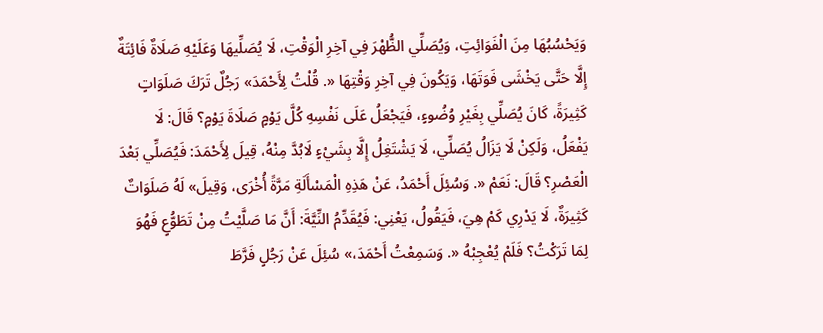وَيَحْسُبُهَا مِنَ الْفَوَائِتِ، وَيُصَلِّي الظُّهْرَ فِي آخِرِ الْوَقْتِ، لَا يُصَلِّيهَا وَعَلَيْهِ صَلَاةٌ فَائِتَةٌ إِلَّا حَتَّى يَخْشَى فَوَتَهَا، وَيَكُونَ فِي آخِرِ وَقْتِهَا «. قُلْتُ لِأَحْمَدَ» رَجُلٌ تَرَكَ صَلَوَاتٍ كَثِيرَةً، كَانَ يُصَلِّي بِغَيْرِ وُضُوءٍ، فَيَجْعَلُ عَلَى نَفْسِهِ كُلَّ يَوْمٍ صَلَاةَ يَوْمٍ؟ قَالَ: لَا يَفْعَلُ، وَلَكِنْ لَا يَزَالُ يُصَلِّي، لَا يَشْتَغِلُ إِلَّا بِشَيْءٍ لَابُدَّ مِنْهُ، قِيلَ لِأَحْمَدَ: فَيُصَلِّي بَعْدَ الْعَصْرِ؟ قَالَ: نَعَمْ «. وَسُئِلَ أَحْمَدُ، عَنْ هَذِهِ الْمَسْأَلَةِ مَرَّةً أُخْرَى، وَقِيلَ» لَهُ صَلَوَاتٌ كَثِيرَةٌ، لَا يَدْرِي كَمْ هِيَ، فَيَقُولُ، يَعْنِي: فَيُقَدِّمُ النِّيَّةَ: أَنَّ مَا صَلَّيْتُ مِنْ تَطَوُّعٍ فَهُوَ لِمَا تَرَكْتُ؟ فَلَمْ يُعْجِبْهُ «. وَسَمِعْتُ أَحْمَدَ،» سُئِلَ عَنْ رَجُلٍ فَرَّطَ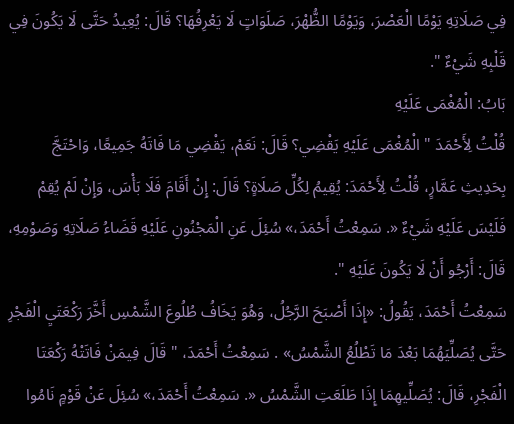فِي صَلَاتِهِ يَوْمًا الْعَصْرَ، وَيَوْمًا الظُّهْرَ، صَلَوَاتٍ لَا يَعْرِفُهَا؟ قَالَ: يُعِيدُ حَتَّى لَا يَكُونَ فِي قَلْبِهِ شَيْءٌ ".
بَابُ: الْمُغْمَى عَلَيْهِ
قُلْتُ لِأَحْمَدَ " الْمُغْمَى عَلَيْهِ يَقْضِي؟ قَالَ: نَعَمْ، يَقْضِي مَا فَاتَهُ جَمِيعًا، وَاحْتَجَّ بِحَدِيثِ عَمَّارٍ، قُلْتُ لِأَحْمَدَ: يُقِيمُ لِكُلِّ صَلَاةٍ؟ قَالَ: إِنْ أَقَامَ فَلَا بَأْسَ، وَإِنْ لَمْ يُقِمْ فَلَيْسَ عَلَيْهِ شَيْءٌ «. سَمِعْتُ أَحْمَدَ،» سُئِلَ عَنِ الْمَجْنُونِ عَلَيْهِ قَضَاءُ صَلَاتِهِ وَصَوْمِهِ، قَالَ: أَرْجُو أَنْ لَا يَكُونَ عَلَيْهِ ".
سَمِعْتُ أَحْمَدَ، يَقُولُ: «إِذَا أَصْبَحَ الرَّجُلُ، وَهُوَ يَخَافُ طُلُوعَ الشَّمْسِ أَخَّرَ رَكْعَتَيِ الْفَجْرِ حَتَّى يُصَلِّيَهُمَا بَعْدَ مَا تَطْلُعُ الشَّمْسُ» . سَمِعْتُ أَحْمَدَ، " قَالَ فِيمَنْ فَاتَتْهُ رَكْعَتَا الْفَجْرِ، قَالَ: يُصَلِّيهِمَا إِذَا طَلَعَتِ الشَّمْسُ «. سَمِعْتُ أَحْمَدَ،» سُئِلَ عَنْ قَوْمٍ نَامُوا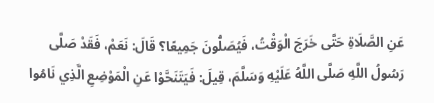عَنِ الصَّلَاةِ حَتَّى خَرَجَ الْوَقْتُ، فَيُصَلُّونَ جَمِيعًا؟ قَالَ: نَعَمْ، فَقَدْ صَلَّى رَسُولُ اللَّهِ صَلَّى اللَّهُ عَلَيْهِ وَسَلَّمَ، قِيلَ: فَيَتَنَحَّوْا عَنِ الْمَوْضِعِ الَّذِي نَامُوا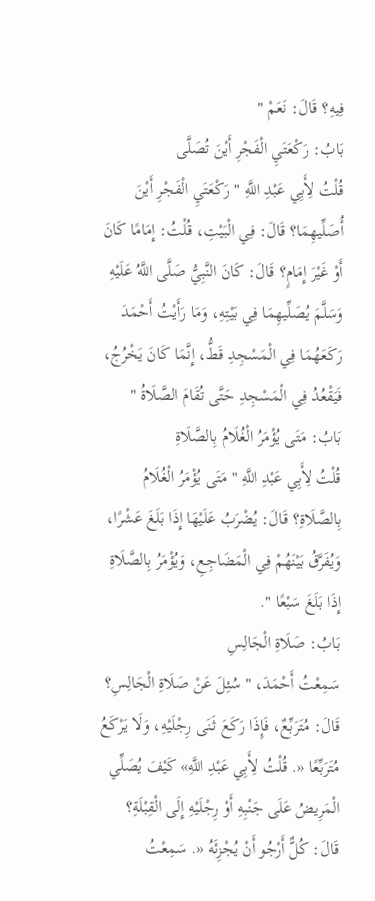فِيهِ؟ قَالَ: نَعَمْ "
بَابُ: رَكْعَتَيِ الْفَجْرِ أَيْنَ تُصَلَّى
قُلْتُ لِأَبِي عَبْدِ اللَّهِ " رَكْعَتَيِ الْفَجْرِ أَيْنَ أُصَلِّيهِمَا؟ قَالَ: فِي الْبَيْتِ، قُلْتُ: إِمَامًا كَانَ أَوْ غَيْرَ إِمَامٍ؟ قَالَ: كَانَ النَّبِيُّ صَلَّى اللَّهُ عَلَيْهِ وَسَلَّمَ يُصَلِّيهِمَا فِي بَيْتِهِ، وَمَا رَأَيْتُ أَحْمَدَ رَكَعَهُمَا فِي الْمَسْجِدِ قَطُّ، إِنَّمَا كَانَ يَخْرُجُ، فَيَقْعُدُ فِي الْمَسْجِدِ حَتَّى تُقَامَ الصَّلَاةُ "
بَابُ: مَتَى يُؤْمَرُ الْغُلَامُ بِالصَّلَاةِ
قُلْتُ لِأَبِي عَبْدِ اللَّهِ " مَتَى يُؤْمَرُ الْغُلَامُ بِالصَّلَاةِ؟ قَالَ: يُضْرَبُ عَلَيْهَا إِذَا بَلَغَ عَشْرًا، وَيُفَرَّقُ بَيْنَهُمْ فِي الْمَضَاجِعِ، وَيُؤْمَرُ بِالصَّلَاةِ إِذَا بَلَغَ سَبْعًا ".
بَابُ: صَلَاةِ الْجَالِسِ
سَمِعْتُ أَحْمَدَ، " سُئِلَ عَنْ صَلَاةِ الْجَالِسِ؟ قَالَ: مُتَرَبِّعٌ، فَإِذَا رَكَعَ ثَنَى رِجْلَيْهِ، وَلَا يَرْكَعُ مُتَرَبِّعًا «. قُلْتُ لِأَبِي عَبْدِ اللَّهِ» كَيْفَ يُصَلِّي الْمَرِيضُ عَلَى جَنْبِهِ أَوْ رِجْلَيْهِ إِلَى الْقِبْلَةِ؟ قَالَ: كُلٌّ أَرْجُو أَنْ يُجْزِئَهُ «. سَمِعْتُ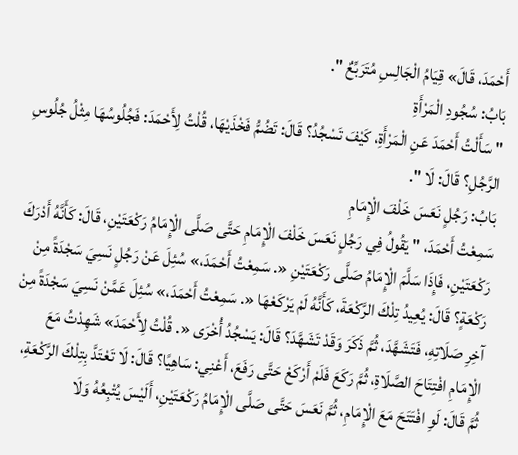أَحْمَدَ، قَالَ» قِيَامُ الْجَالِسِ مُتَرَبِّعٌ ".
بَابُ: سُجُودِ الْمَرْأَةِ
" سَأَلْتُ أَحْمَدَ عَنِ الْمَرْأَةِ، كَيْفَ تَسْجُدُ؟ قَالَ: تَضُمُّ فَخْذَيْهَا، قُلْتُ لِأَحْمَدَ: فَجُلُوسُهَا مِثْلُ جُلُوسِ الرَّجُلِ؟ قَالَ: لَا ".
بَابُ: رَجُلٍ نَعَسَ خَلْفَ الْإِمَامِ
سَمِعْتُ أَحْمَدَ، " يَقُولُ فِي رَجُلٍ نَعَسَ خَلْفَ الْإِمَامِ حَتَّى صَلَّى الْإِمَامُ رَكْعَتَيْنِ، قَالَ: كَأَنَّهُ أَدْرَكَ رَكْعَتَيْنِ، فَإِذَا سَلَّمَ الْإِمَامُ صَلَّى رَكْعَتَيْنِ «. سَمِعْتُ أَحْمَدَ،» سُئِلَ عَنْ رَجُلٍ نَسِيَ سَجْدَةً مِنْ رَكْعَةٍ؟ قَالَ: يُعِيدُ تِلْكَ الرَّكْعَةَ، كَأَنَّهُ لَمْ يَرْكَعْهَا «. سَمِعْتُ أَحْمَدَ،» سُئِلَ عَمَّنْ نَسِيَ سَجْدَةً مِنْ آخِرِ صَلَاتِهِ، فَتَشَهَّدَ، ثُمَّ ذَكَرَ وَقَدْ تَشَهَّدَ؟ قَالَ: يَسْجُدُ أُخْرَى «. قُلْتُ لِأَحْمَدَ» شَهِدْتُ مَعَ الْإِمَامِ افْتِتَاحَ الصَّلَاةِ، ثُمَّ رَكَعَ فَلَمْ أَرْكَعْ حَتَّى رَفَعَ، أَعْنِي: سَاهِيًا؟ قَالَ: لَا تَعْتَدَّ بِتِلْكَ الرَّكْعَةِ، ثُمَّ قَالَ: لَوِ افْتَتَحَ مَعَ الْإِمَامِ، ثُمَّ نَعَسَ حَتَّى صَلَّى الْإِمَامُ رَكْعَتَيْنِ، أَلَيْسَ يُتْبِعُهُ وَلَا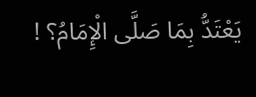يَعْتَدُّ بِمَا صَلَّى الْإِمَامُ؟ !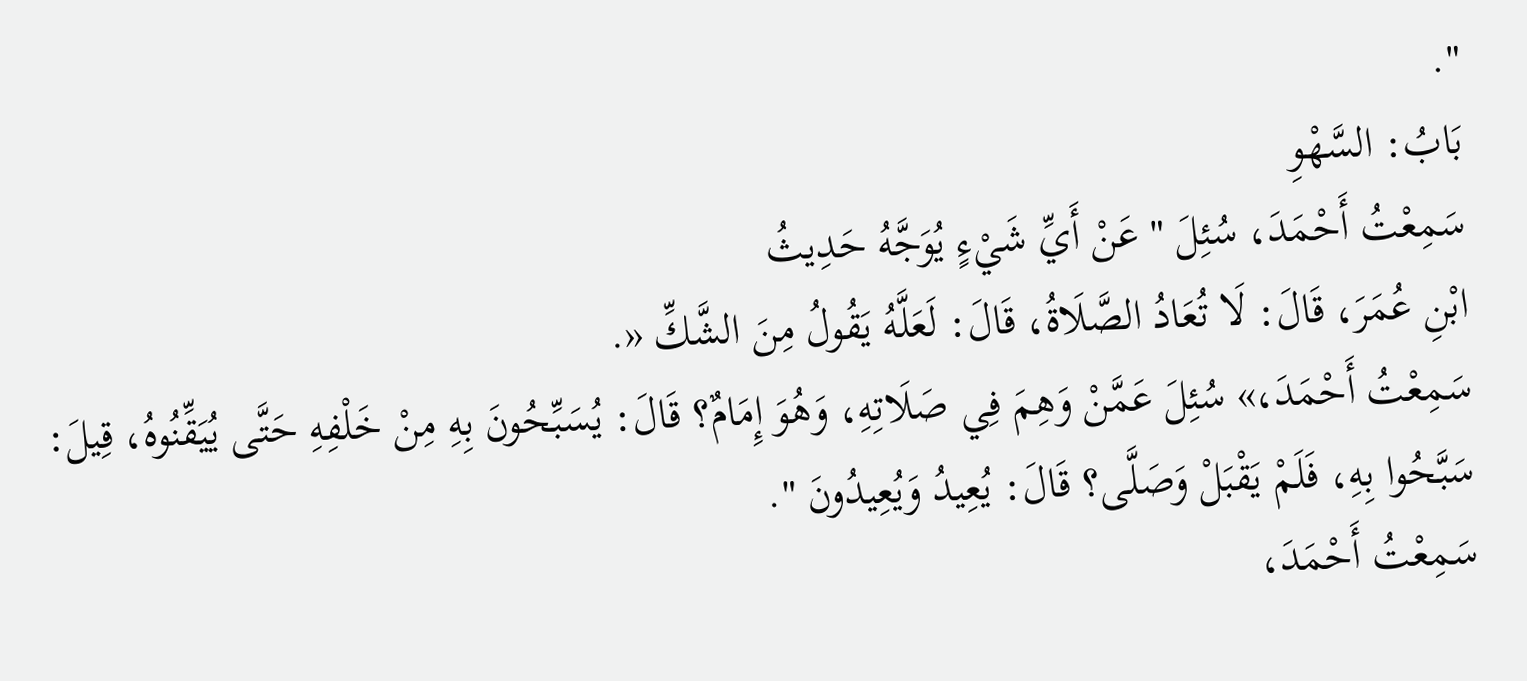".
بَابُ: السَّهْوِ
سَمِعْتُ أَحْمَدَ، سُئِلَ " عَنْ أَيِّ شَيْءٍ يُوَجَّهُ حَدِيثُ
ابْنِ عُمَرَ، قَالَ: لَا تُعَادُ الصَّلَاةُ، قَالَ: لَعَلَّهُ يَقُولُ مِنَ الشَّكِّ «.
سَمِعْتُ أَحْمَدَ،» سُئِلَ عَمَّنْ وَهِمَ فِي صَلَاتِهِ، وَهُوَ إِمَامٌ؟ قَالَ: يُسَبِّحُونَ بِهِ مِنْ خَلْفِهِ حَتَّى يُيَقِّنُوهُ، قِيلَ: سَبَّحُوا بِهِ، فَلَمْ يَقْبَلْ وَصَلَّى؟ قَالَ: يُعِيدُ وَيُعِيدُونَ ".
سَمِعْتُ أَحْمَدَ،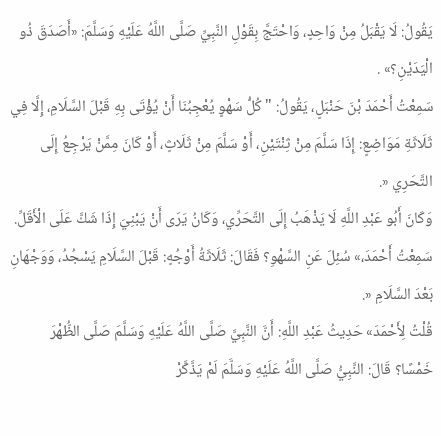يَقُولُ: لَا يَقْبَلُ مِنْ وَاحِدٍ، وَاحْتَجَّ بِقَوْلِ النَّبِيِّ صَلَّى اللَّهُ عَلَيْهِ وَسَلَّمَ: «أَصَدَقَ ذُو الْيَدَيْنِ؟» .
سَمِعْتُ أَحْمَدَ بْنَ حَنْبَلٍ، يَقُولُ: " كُلُّ سَهْوٍ يُعْجِبُنَا أَنْ يُؤْتَى بِهِ قَبْلَ السَّلَامِ، إِلَّا فِي ثَلَاثَةِ مَوَاضِعٍ: إِذَا سَلَّمَ مِنْ ثِنْتَيْنِ، أَوْ سَلَّمَ مِنْ ثَلَاثٍ، أَوْ كَانَ مِمَّنْ يَرْجِعُ إِلَى التَّحَرِي «.
وَكَانَ أَبُو عَبْدِ اللَّهِ لَا يَذْهَبُ إِلَى التَّحَرِّي، وَكَانُ يَرَى أَنْ يَبْنِيَ إِذَا شَكَّ عَلَى الْأَقَلِّ.
سَمِعْتُ أَحْمَدَ،» سُئِلَ عَنِ السَّهْوِ؟ فَقَالَ: ثَلَاثَةُ أَوْجُهٍ: قَبْلَ السَّلَامِ يَسْجُدُ، وَوَجْهَانِ بَعْدَ السَّلَامِ «.
قُلْتُ لِأَحْمَدَ» حَدِيثُ عَبْدِ اللَّهِ: أَنَّ النَّبِيَّ صَلَّى اللَّهُ عَلَيْهِ وَسَلَّمَ صَلَّى الظُّهْرَ
خَمْسًا؟ قَالَ: النَّبِيُّ صَلَّى اللَّهُ عَلَيْهِ وَسَلَّمَ لَمْ يَذَّكَّرْ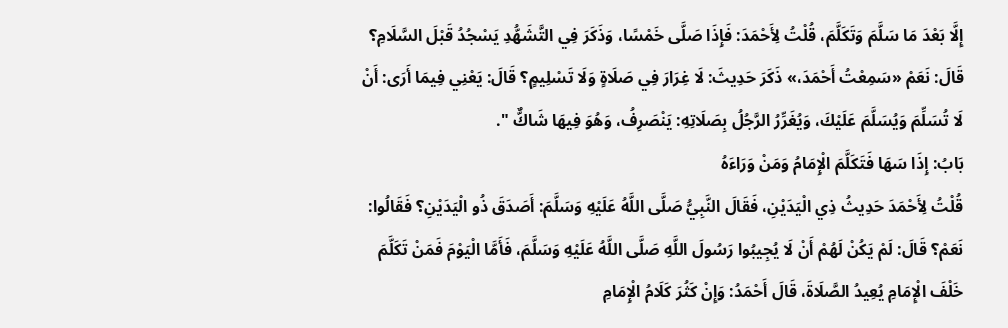إِلَّا بَعْدَ مَا سَلَّمَ وَتَكَلَّمَ، قُلْتُ لِأَحْمَدَ: فَإِذَا صَلَّى خَمْسًا، وَذَكَرَ فِي التَّشَهُّدِ يَسْجُدُ قَبْلَ السَّلَامِ؟ قَالَ: نَعَمْ «سَمِعْتُ أَحْمَدَ،» ذَكَرَ حَدِيثَ: لَا غِرَارَ فِي صَلَاةٍ وَلَا تَسْلِيمٍ؟ قَالَ: يَعْنِي فِيمَا أَرَى: أَنْ لَا تُسَلِّمَ وَيُسَلَّمَ عَلَيْكَ، وَيُغَرِّرُ الرَّجُلُ بِصَلَاتِهِ: يَنْصَرِفُ، وَهُوَ فِيهَا شَاكٌّ ".
بَابُ: إِذَا سَهَا فَتَكَلَّمَ الْإِمَامُ وَمَنْ وَرَاءَهُ
قُلْتُ لِأَحْمَدَ حَدِيثُ ذِي الْيَدَيْنِ، فَقَالَ النَّبِيُّ صَلَّى اللَّهُ عَلَيْهِ وَسَلَّمَ: أَصَدَقَ ذُو الْيَدَيْنِ؟ فَقَالُوا: نَعَمْ؟ قَالَ: لَمْ يَكُنْ لَهُمْ أَنْ لَا يُجِيبُوا رَسُولَ اللَّهِ صَلَّى اللَّهُ عَلَيْهِ وَسَلَّمَ، فَأَمَّا الْيَوْمَ فَمَنْ تَكَلَّمَ خَلْفَ الْإِمَامِ يُعِيدُ الصَّلَاةَ، قَالَ أَحْمَدُ: وَإِنْ كَثُرَ كَلَامُ الْإِمَامِ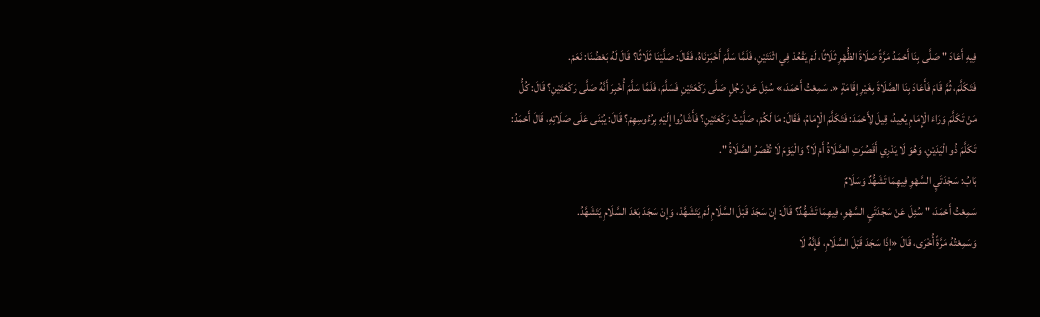فِيهِ أَعَادَ " صَلَّى بِنَا أَحْمَدُ مَرَّةً صَلَاةَ الظُّهْرِ ثَلَاثًا، لَمْ يَقْعُدْ فِي اثْنَتَيْنِ، فَلَمَّا سَلَّمَ أَخْبَرْنَاهُ، فَقَالَ: صَلَّيْنَا ثَلَاثًا؟ قَالَ لَهُ بَعْضُنَا: نَعَمْ.
فَتَكَلَّمَ، ثُمَّ قَامَ فَأَعَادَ بِنَا الصَّلَاةَ بِغَيْرِ إِقَامَةٍ «. سَمِعْتُ أَحْمَدَ،» سُئِلَ عَنْ رَجُلٍ صَلَّى رَكْعَتَيْنِ فَسَلَّمَ، فَلَمَّا سَلَّمَ أُخْبِرَ أَنَّهُ صَلَّى رَكْعَتَيْنِ؟ قَالَ: كُلُّ مَنْ تَكَلَّمَ وَرَاءَ الْإِمَامِ يُعِيدُ، قِيلَ لِأَحْمَدَ: فَتَكَلَّمَ الْإِمَامُ، فَقَالَ: مَا لَكُمْ، صَلَّيْتُ رَكْعَتَيْنِ؟ فَأَشَارُوا إِلَيْهِ بِرُءُوسِهِمْ؟ قَالَ: يُبْنَى عَلَى صَلَاتِهِ، قَالَ أَحْمَدُ: تَكَلَّمَ ذُو الْيَدَيْنِ، وَهُوَ لَا يَدْرِي أَقَصُرَتِ الصَّلَاةُ أَمْ لَا؟ وَالْيَوْمَ لَا تُقْصَرُ الصَّلَاةُ ".
بَابُ: سَجْدَتَيِ السَّهْوِ فِيهِمَا تَشَهُّدٌ وَسَلَامٌ
سَمِعْتُ أَحْمَدَ، " سُئِلَ عَنْ سَجْدَتَيِ السَّهْوِ، فِيهِمَا تَشَهُّدٌ؟ قَالَ: إِنْ سَجَدَ قَبْلَ السَّلَامِ لَمْ يَتَشَهَّدْ، وَإِنْ سَجَدَ بَعْدَ السَّلَامِ يَتَشَهَّدُ.
وَسَمِعْتُهُ مَرَّةً أُخْرَى، قَالَ «إِذَا سَجَدَ قَبْلَ السَّلَامِ، فَإِنَّهُ لَا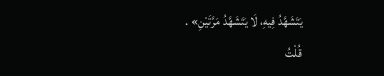يَتَشَهَّدُ فِيهِ، لَا يَتَشَهَّدُ مَرَّتَيْنِ» .
قُلْتُ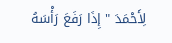لِأَحْمَدَ " إِذَا رَفَعَ رَأْسَهُ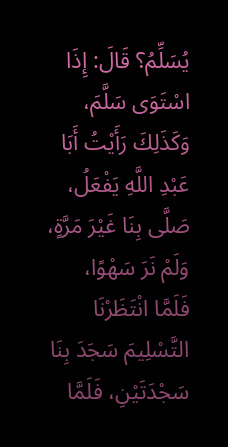يُسَلِّمُ؟ قَالَ: إِذَا اسْتَوَى سَلَّمَ، وَكَذَلِكَ رَأَيْتُ أَبَا عَبْدِ اللَّهِ يَفْعَلُ، صَلَّى بِنَا غَيْرَ مَرَّةٍ، وَلَمْ نَرَ سَهْوًا، فَلَمَّا انْتَظَرْنَا التَّسْلِيمَ سَجَدَ بِنَا سَجْدَتَيْنِ، فَلَمَّا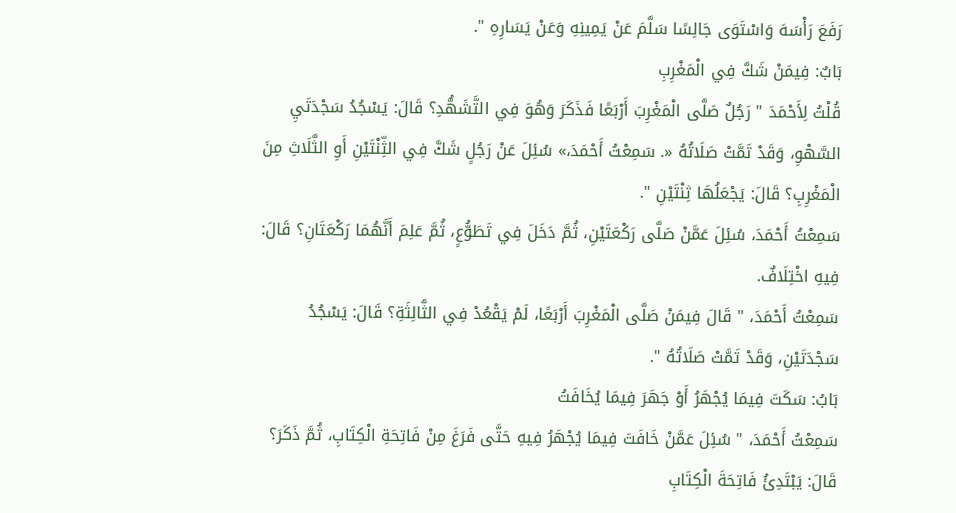رَفَعَ رَأْسَهَ وَاسْتَوَى جَالِسًا سَلَّمَ عَنْ يَمِينِهِ وَعَنْ يَسَارِهِ ".
بَابٌ: فِيمَنْ شَكَّ فِي الْمَغْرِبِ
قُلْتُ لِأَحْمَدَ " رَجُلٌ صَلَّى الْمَغْرِبَ أَرْبَعًا فَذَكَرَ وَهُوَ فِي التَّشَهُّدِ؟ قَالَ: يَسْجُدُ سَجْدَتَيِ السَّهْوِ، وَقَدْ تَمَّتْ صَلَاتُهُ «. سَمِعْتُ أَحْمَدَ،» سُئِلَ عَنْ رَجُلٍ شَكَّ فِي الثِّنْتَيْنِ أَوِ الثَّلَاثِ مِنَ الْمَغْرِبِ؟ قَالَ: يَجْعَلُهَا ثِنْتَيْنِ ".
سَمِعْتُ أَحْمَدَ، سُئِلَ عَمَّنْ صَلَّى رَكْعَتَيْنِ، ثُمَّ دَخَلَ فِي تَطَوُّعٍ، ثُمَّ عَلِمَ أَنَّهُمَا رَكْعَتَانِ؟ قَالَ: فِيهِ اخْتِلَافٌ.
سَمِعْتُ أَحْمَدَ، " قَالَ فِيمَنْ صَلَّى الْمَغْرِبَ أَرْبَعًا، لَمْ يَقْعُدْ فِي الثَّالِثَةِ؟ قَالَ: يَسْجُدُ سَجْدَتَيْنِ، وَقَدْ تَمَّتْ صَلَاتُهُ ".
بَابُ: سَكَتَ فِيمَا يُجْهَرُ أَوْ جَهَرَ فِيمَا يُخَافَتُ
سَمِعْتُ أَحْمَدَ، " سُئِلَ عَمَّنْ خَافَتَ فِيمَا يُجْهَرُ فِيهِ حَتَّى فَرَغَ مِنْ فَاتِحَةِ الْكِتَابِ، ثُمَّ ذَكَرَ؟ قَالَ: يَبْتَدِئُ فَاتِحَةَ الْكِتَابِ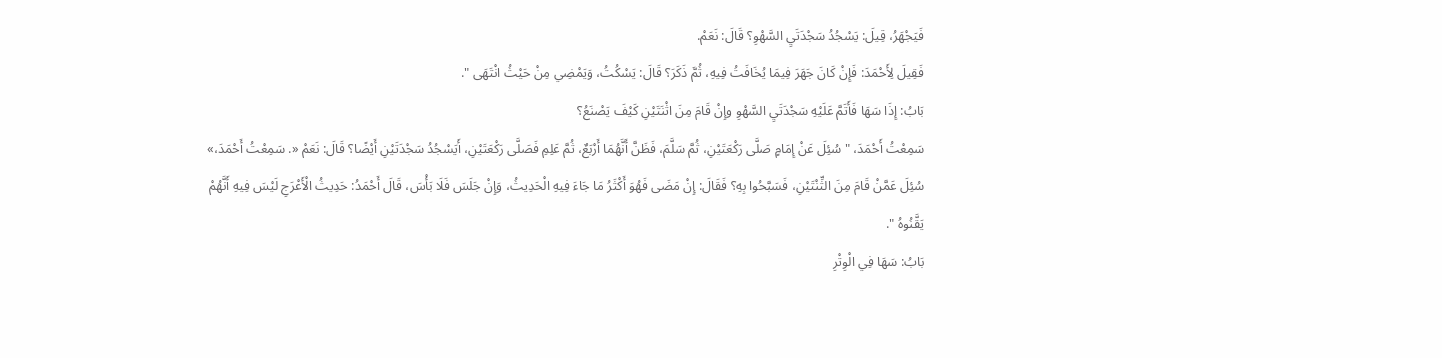فَيَجْهَرُ، قِيلَ: يَسْجُدُ سَجْدَتَيِ السَّهْوِ؟ قَالَ: نَعَمْ.
فَقِيلَ لِأَحْمَدَ: فَإِنْ كَانَ جَهَرَ فِيمَا يُخَافَتُ فِيهِ، ثُمَّ ذَكَرَ؟ قَالَ: يَسْكُتُ، وَيَمْضِي مِنْ حَيْثُ انْتَهَى ".
بَابُ: إِذَا سَهَا فَأَتَمَّ عَلَيْهِ سَجْدَتَيِ السَّهْوِ وإِنْ قَامَ مِنَ اثْنَتَيْنِ كَيْفَ يَصْنَعُ؟
سَمِعْتُ أَحْمَدَ، " سُئِلَ عَنْ إِمَامٍ صَلَّى رَكْعَتَيْنِ، ثُمَّ سَلَّمَ، فَظَنَّ أَنَّهُمَا أَرْبَعٌ، ثُمَّ عَلِمِ فَصَلَّى رَكْعَتَيْنِ، أَيَسْجُدُ سَجْدَتَيْنِ أَيْضًا؟ قَالَ: نَعَمْ «. سَمِعْتُ أَحْمَدَ،» سُئِلَ عَمَّنْ قَامَ مِنَ الثِّنْتَيْنِ، فَسَبَّحُوا بِهِ؟ فَقَالَ: إِنْ مَضَى فَهُوَ أَكْثَرُ مَا جَاءَ فِيهِ الْحَدِيثُ، وَإِنْ جَلَسَ فَلَا بَأْسَ، قَالَ أَحْمَدُ: حَدِيثُ الْأَعْرَجِ لَيْسَ فِيهِ أَنَّهُمْ يَقَّنُوهُ ".
بَابُ: سَهَا فِي الْوِتْرِ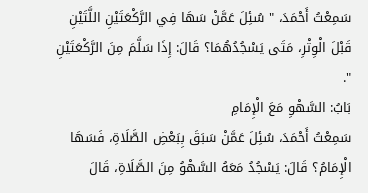سَمِعْتُ أَحْمَدَ، " سُئِلَ عَمَّنْ سَهَا فِي الرَّكْعَتَيْنِ اللَّتَيْنِ قَبْلَ الْوِتْرِ، مَتَى يَسْجُدُهُمَا؟ قَالَ: إِذَا سَلَّمَ مِنَ الرَّكْعَتَيْنِ ".
بَابُ: السَّهْوِ مَعَ الْإِمَامِ
سَمِعْتُ أَحْمَدَ، سُئِلَ عَمَّنْ سَبَقَ بِبَعْضِ الصَّلَاةِ، فَسَهَا الْإِمَامُ؟ قَالَ: يَسْجُدُ مَعَهُ السَّهْوُ مِنَ الصَّلَاةِ، قَالَ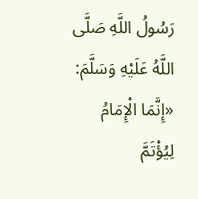رَسُولُ اللَّهِ صَلَّى اللَّهُ عَلَيْهِ وَسَلَّمَ: «إِنَّمَا الْإِمَامُ لِيُؤْتَمَّ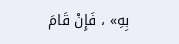بِهِ» ، فَإِنْ قَامَ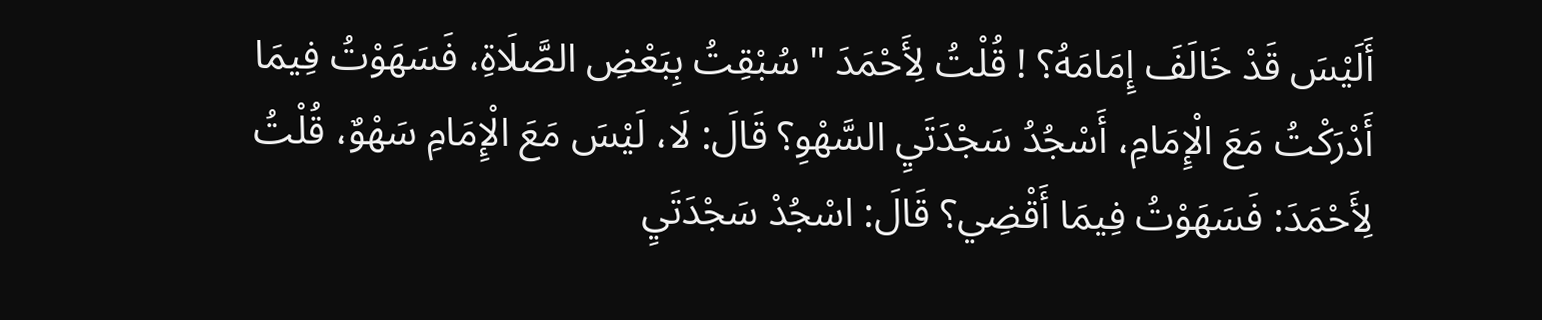أَلَيْسَ قَدْ خَالَفَ إِمَامَهُ؟ ! قُلْتُ لِأَحْمَدَ " سُبْقِتُ بِبَعْضِ الصَّلَاةِ، فَسَهَوْتُ فِيمَا أَدْرَكْتُ مَعَ الْإِمَامِ، أَسْجُدُ سَجْدَتَيِ السَّهْوِ؟ قَالَ: لَا، لَيْسَ مَعَ الْإِمَامِ سَهْوٌ، قُلْتُ لِأَحْمَدَ: فَسَهَوْتُ فِيمَا أَقْضِي؟ قَالَ: اسْجُدْ سَجْدَتَيِ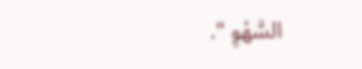السَّهْوِ ".